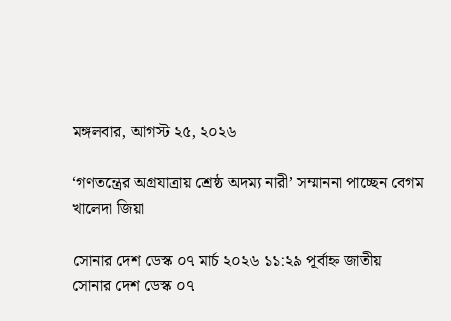মঙ্গলবার, আগস্ট ২৫, ২০২৬

‘গণতন্ত্রের অগ্রযাত্রায় শ্রেষ্ঠ অদম্য নারী’ সম্মাননা পাচ্ছেন বেগম খালেদা জিয়া

সোনার দেশ ডেস্ক ০৭ মার্চ ২০২৬ ১১:২৯ পূর্বাহ্ন জাতীয়
সোনার দেশ ডেস্ক ০৭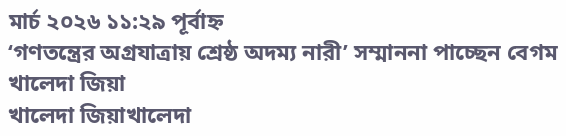মার্চ ২০২৬ ১১:২৯ পূর্বাহ্ন
‘গণতন্ত্রের অগ্রযাত্রায় শ্রেষ্ঠ অদম্য নারী’ সম্মাননা পাচ্ছেন বেগম খালেদা জিয়া
খালেদা জিয়াখালেদা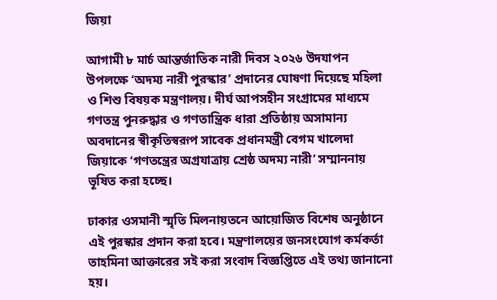জিয়া

আগামী ৮ মার্চ আন্তর্জাতিক নারী দিবস ২০২৬ উদযাপন উপলক্ষে ‘অদম্য নারী পুরস্কার’ প্রদানের ঘোষণা দিয়েছে মহিলা ও শিশু বিষয়ক মন্ত্রণালয়। দীর্ঘ আপসহীন সংগ্রামের মাধ্যমে গণতন্ত্র পুনরুদ্ধার ও গণতান্ত্রিক ধারা প্রতিষ্ঠায় অসামান্য অবদানের স্বীকৃতিস্বরূপ সাবেক প্রধানমন্ত্রী বেগম খালেদা জিয়াকে ‘গণতন্ত্রের অগ্রযাত্রায় শ্রেষ্ঠ অদম্য নারী’ সম্মাননায় ভূষিত করা হচ্ছে।

ঢাকার ওসমানী স্মৃতি মিলনায়তনে আয়োজিত বিশেষ অনুষ্ঠানে এই পুরস্কার প্রদান করা হবে। মন্ত্রণালয়ের জনসংযোগ কর্মকর্তা তাহমিনা আক্তারের সই করা সংবাদ বিজ্ঞপ্তিতে এই তথ্য জানানো হয়।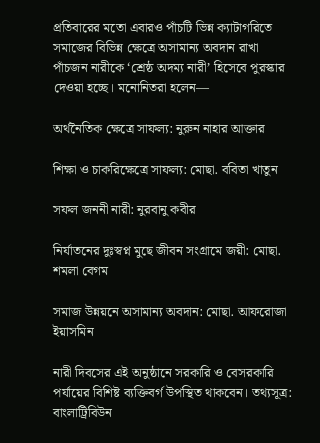প্রতিবারের মতো এবারও পাঁচটি ভিন্ন ক্যাটাগরিতে সমাজের বিভিন্ন ক্ষেত্রে অসামান্য অবদান রাখা পাঁচজন নারীকে ‘শ্রেষ্ঠ অদম্য নারী’ হিসেবে পুরস্কার দেওয়া হচ্ছে। মনোনিতরা হলেন—

অর্থনৈতিক ক্ষেত্রে সাফল্য: নুরুন নাহার আক্তার

শিক্ষা ও চাকরিক্ষেত্রে সাফল্য: মোছা. ববিতা খাতুন

সফল জননী নারী: নুরবানু কবীর

নির্যাতনের দুঃস্বপ্ন মুছে জীবন সংগ্রামে জয়ী: মোছা. শমলা বেগম

সমাজ উন্নয়নে অসামান্য অবদান: মোছা. আফরোজা ইয়াসমিন

নারী দিবসের এই অনুষ্ঠানে সরকারি ও বেসরকারি পর্যায়ের বিশিষ্ট ব্যক্তিবর্গ উপস্থিত থাকবেন। তথ্যসূত্র: বাংলাট্রিবিউন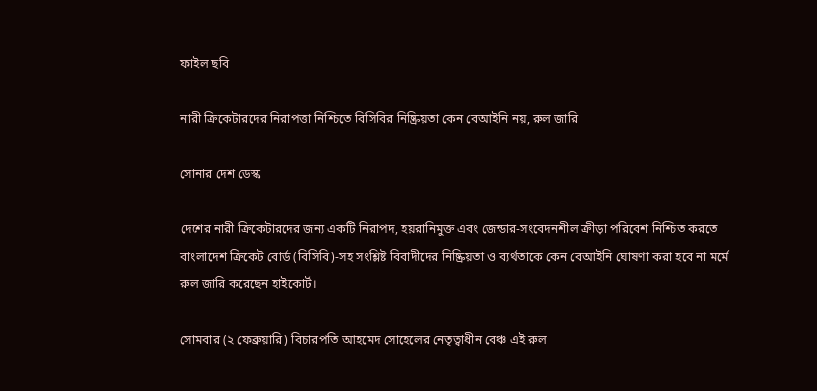ফাইল ছবি

নারী ক্রিকেটারদের নিরাপত্তা নিশ্চিতে বিসিবির নিষ্ক্রিয়তা কেন বেআইনি নয়, রুল জারি

সোনার দেশ ডেস্ক

দেশের নারী ক্রিকেটারদের জন্য একটি নিরাপদ, হয়রানিমুক্ত এবং জেন্ডার-সংবেদনশীল ক্রীড়া পরিবেশ নিশ্চিত করতে বাংলাদেশ ক্রিকেট বোর্ড (বিসিবি)-সহ সংশ্লিষ্ট বিবাদীদের নিষ্ক্রিয়তা ও ব্যর্থতাকে কেন বেআইনি ঘোষণা করা হবে না মর্মে রুল জারি করেছেন হাইকোর্ট।

সোমবার (২ ফেব্রুয়ারি) বিচারপতি আহমেদ সোহেলের নেতৃত্বাধীন বেঞ্চ এই রুল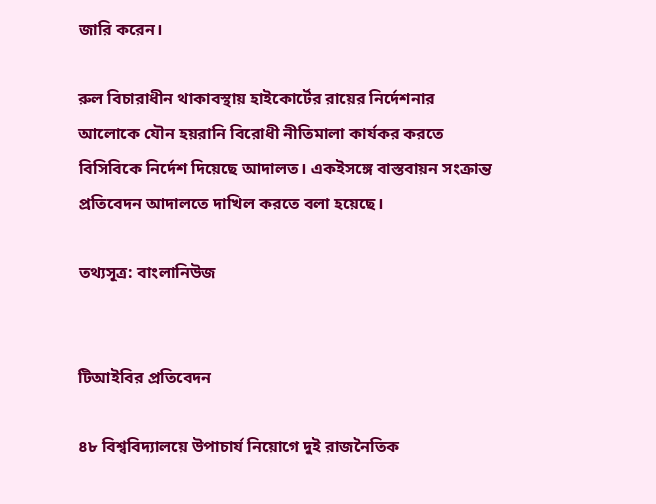জারি করেন।

রুল বিচারাধীন থাকাবস্থায় হাইকোর্টের রায়ের নির্দেশনার আলোকে যৌন হয়রানি বিরোধী নীতিমালা কার্যকর করতে বিসিবিকে নির্দেশ দিয়েছে আদালত। একইসঙ্গে বাস্তবায়ন সংক্রান্ত প্রতিবেদন আদালতে দাখিল করতে বলা হয়েছে।

তথ্যসূত্র: বাংলানিউজ


টিআইবির প্রতিবেদন

৪৮ বিশ্ববিদ্যালয়ে উপাচার্য নিয়োগে দুই রাজনৈতিক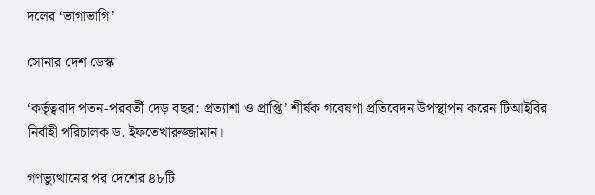দলের ‘ভাগাভাগি’

সোনার দেশ ডেস্ক

‘কর্তৃত্ববাদ পতন-পরবর্তী দেড় বছর: প্রত্যাশা ও প্রাপ্তি’ শীর্ষক গবেষণা প্রতিবেদন উপস্থাপন করেন টিআইবির নির্বাহী পরিচালক ড. ইফতেখারুজ্জামান।

গণভ্যুত্থানের পর দেশের ৪৮টি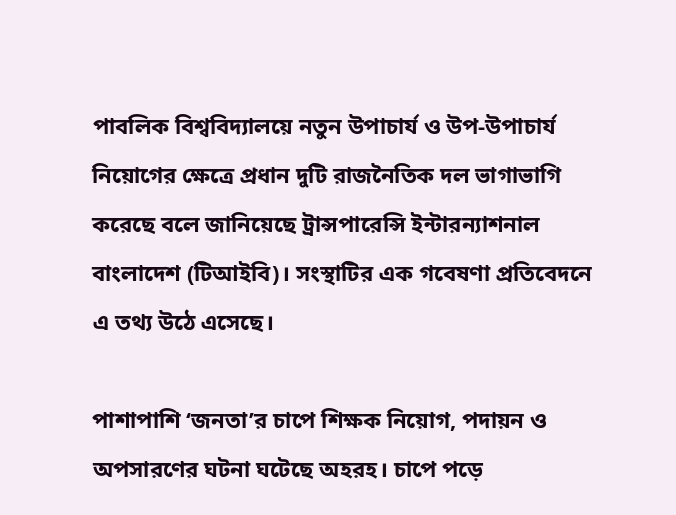পাবলিক বিশ্ববিদ্যালয়ে নতুন উপাচার্য ও উপ-উপাচার্য নিয়োগের ক্ষেত্রে প্রধান দুটি রাজনৈতিক দল ভাগাভাগি করেছে বলে জানিয়েছে ট্রান্সপারেন্সি ইন্টারন্যাশনাল বাংলাদেশ (টিআইবি)। সংস্থাটির এক গবেষণা প্রতিবেদনে এ তথ্য উঠে এসেছে।

পাশাপাশি ‘জনতা’র চাপে শিক্ষক নিয়োগ, পদায়ন ও অপসারণের ঘটনা ঘটেছে অহরহ। চাপে পড়ে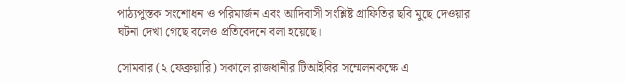পাঠ্যপুস্তক সংশোধন ও পরিমার্জন এবং আদিবাসী সংশ্লিষ্ট গ্রাফিতির ছবি মুছে দেওয়ার ঘটনা দেখা গেছে বলেও প্রতিবেদনে বলা হয়েছে।

সোমবার (২ ফেব্রুয়ারি) সকালে রাজধানীর টিআইবির সম্মেলনকক্ষে এ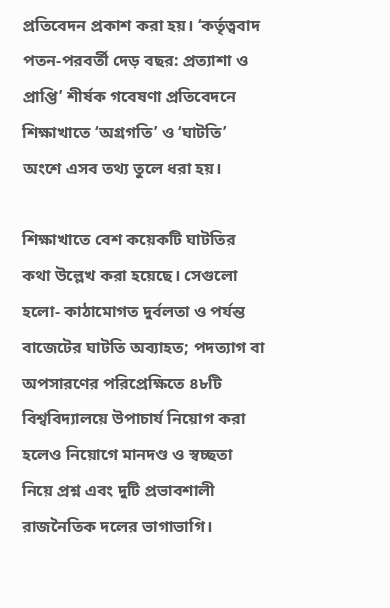প্রতিবেদন প্রকাশ করা হয়। ‘কর্তৃত্ববাদ পতন-পরবর্তী দেড় বছর: প্রত্যাশা ও প্রাপ্তি’ শীর্ষক গবেষণা প্রতিবেদনে শিক্ষাখাতে ‘অগ্রগতি’ ও ‘ঘাটতি’ অংশে এসব তথ্য তুলে ধরা হয়।

শিক্ষাখাতে বেশ কয়েকটি ঘাটতির কথা উল্লেখ করা হয়েছে। সেগুলো হলো- কাঠামোগত দুর্বলতা ও পর্যন্ত বাজেটের ঘাটতি অব্যাহত; পদত্যাগ বা অপসারণের পরিপ্রেক্ষিতে ৪৮টি বিশ্ববিদ্যালয়ে উপাচার্য নিয়োগ করা হলেও নিয়োগে মানদণ্ড ও স্বচ্ছতা নিয়ে প্রশ্ন এবং দুটি প্রভাবশালী রাজনৈতিক দলের ভাগাভাগি।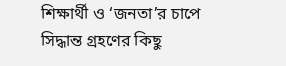শিক্ষার্থী ও ‘জনতা’র চাপে সিদ্ধান্ত গ্রহণের কিছু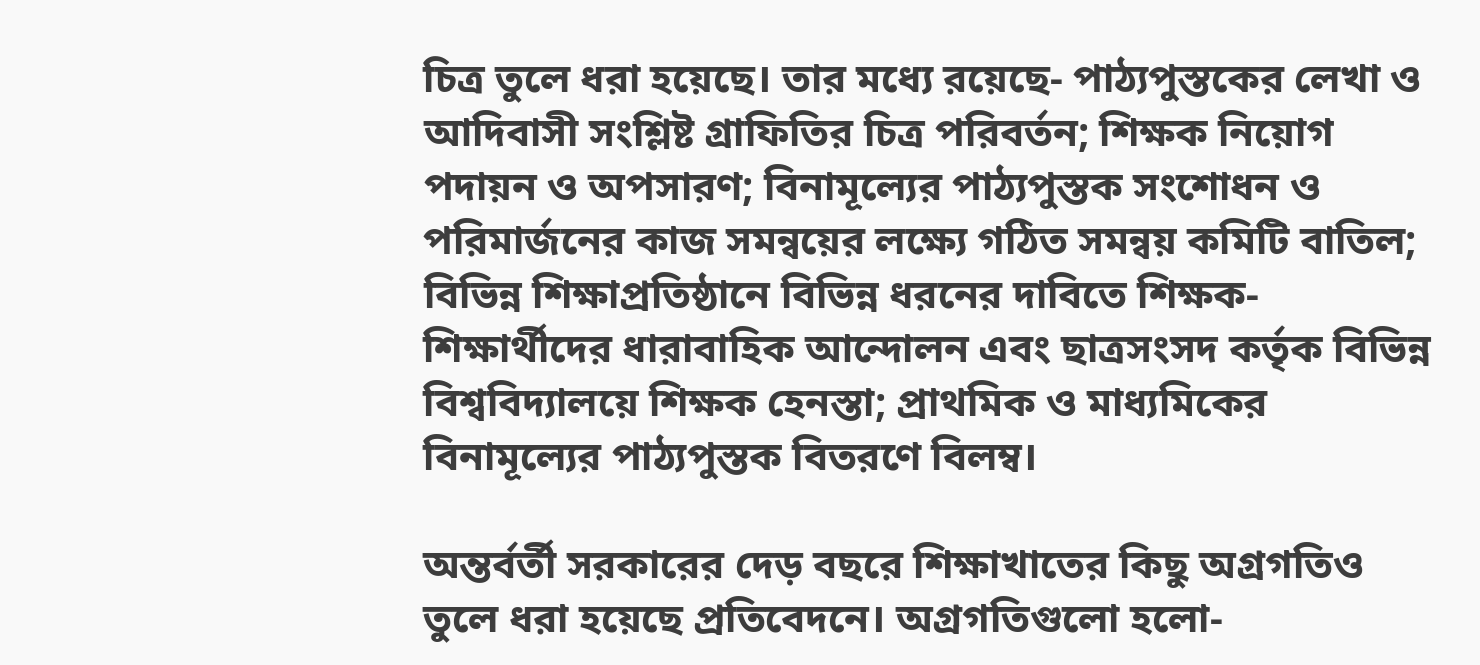চিত্র তুলে ধরা হয়েছে। তার মধ্যে রয়েছে- পাঠ্যপুস্তকের লেখা ও আদিবাসী সংশ্লিষ্ট গ্রাফিতির চিত্র পরিবর্তন; শিক্ষক নিয়োগ পদায়ন ও অপসারণ; বিনামূল্যের পাঠ্যপুস্তক সংশোধন ও পরিমার্জনের কাজ সমন্বয়ের লক্ষ্যে গঠিত সমন্বয় কমিটি বাতিল; বিভিন্ন শিক্ষাপ্রতিষ্ঠানে বিভিন্ন ধরনের দাবিতে শিক্ষক-শিক্ষার্থীদের ধারাবাহিক আন্দোলন এবং ছাত্রসংসদ কর্তৃক বিভিন্ন বিশ্ববিদ্যালয়ে শিক্ষক হেনস্তা; প্রাথমিক ও মাধ্যমিকের বিনামূল্যের পাঠ্যপুস্তক বিতরণে বিলম্ব।

অন্তর্বর্তী সরকারের দেড় বছরে শিক্ষাখাতের কিছু অগ্রগতিও তুলে ধরা হয়েছে প্রতিবেদনে। অগ্রগতিগুলো হলো-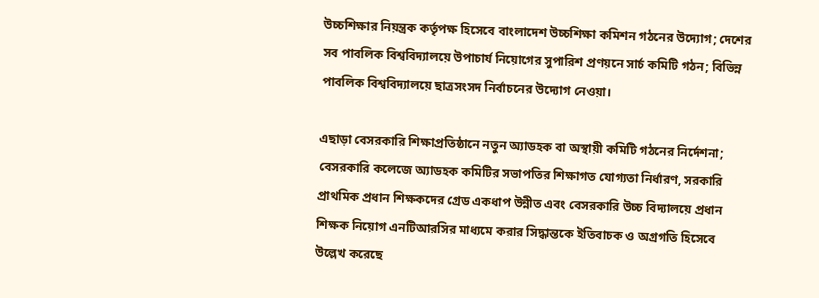উচ্চশিক্ষার নিয়ন্ত্রক কর্তৃপক্ষ হিসেবে বাংলাদেশ উচ্চশিক্ষা কমিশন গঠনের উদ্যোগ; দেশের সব পাবলিক বিশ্ববিদ্যালয়ে উপাচার্য নিয়োগের সুপারিশ প্রণয়নে সার্চ কমিটি গঠন; বিভিন্ন পাবলিক বিশ্ববিদ্যালয়ে ছাত্রসংসদ নির্বাচনের উদ্যোগ নেওয়া।

এছাড়া বেসরকারি শিক্ষাপ্রতিষ্ঠানে নতুন অ্যাডহক বা অস্থায়ী কমিটি গঠনের নির্দেশনা; বেসরকারি কলেজে অ্যাডহক কমিটির সভাপতির শিক্ষাগত যোগ্যতা নির্ধারণ, সরকারি প্রাথমিক প্রধান শিক্ষকদের গ্রেড একধাপ উন্নীত এবং বেসরকারি উচ্চ বিদ্যালয়ে প্রধান শিক্ষক নিয়োগ এনটিআরসির মাধ্যমে করার সিদ্ধান্তকে ইতিবাচক ও অগ্রগতি হিসেবে উল্লেখ করেছে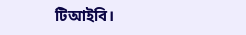টিআইবি।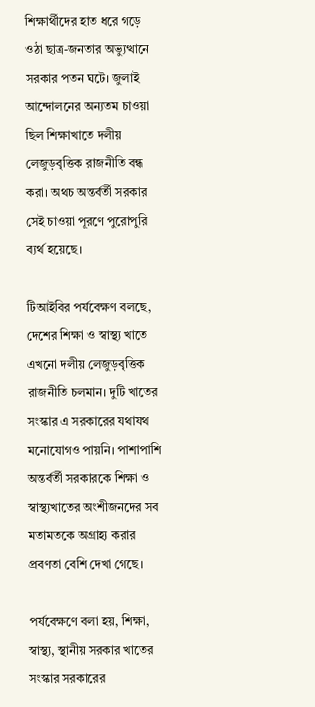শিক্ষার্থীদের হাত ধরে গড়ে ওঠা ছাত্র-জনতার অভ্যুত্থানে সরকার পতন ঘটে। জুলাই আন্দোলনের অন্যতম চাওয়া ছিল শিক্ষাখাতে দলীয় লেজুড়বৃত্তিক রাজনীতি বন্ধ করা। অথচ অন্তর্বর্তী সরকার সেই চাওয়া পূরণে পুরোপুরি ব্যর্থ হয়েছে।

টিআইবির পর্যবেক্ষণ বলছে, দেশের শিক্ষা ও স্বাস্থ্য খাতে এখনো দলীয় লেজুড়বৃত্তিক রাজনীতি চলমান। দুটি খাতের সংস্কার এ সরকারের যথাযথ মনোযোগও পায়নি। পাশাপাশি অন্তর্বর্তী সরকারকে শিক্ষা ও স্বাস্থ্যখাতের অংশীজনদের সব মতামতকে অগ্রাহ্য করার প্রবণতা বেশি দেখা গেছে।

পর্যবেক্ষণে বলা হয়, শিক্ষা, স্বাস্থ্য, স্থানীয় সরকার খাতের সংস্কার সরকারের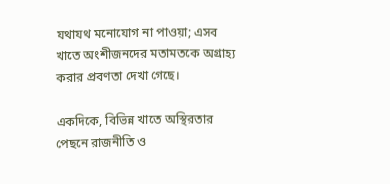যথাযথ মনোযোগ না পাওয়া; এসব খাতে অংশীজনদের মতামতকে অগ্রাহ্য করার প্রবণতা দেখা গেছে।

একদিকে, বিভিন্ন খাতে অস্থিরতার পেছনে রাজনীতি ও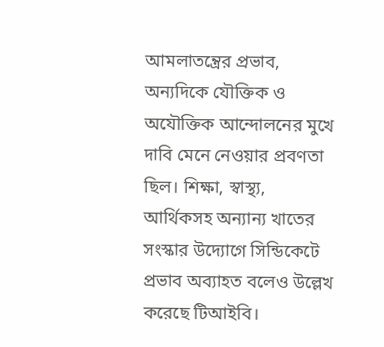আমলাতন্ত্রের প্রভাব, অন্যদিকে যৌক্তিক ও অযৌক্তিক আন্দোলনের মুখে দাবি মেনে নেওয়ার প্রবণতা ছিল। শিক্ষা, স্বাস্থ্য, আর্থিকসহ অন্যান্য খাতের সংস্কার উদ্যোগে সিন্ডিকেটে প্রভাব অব্যাহত বলেও উল্লেখ করেছে টিআইবি।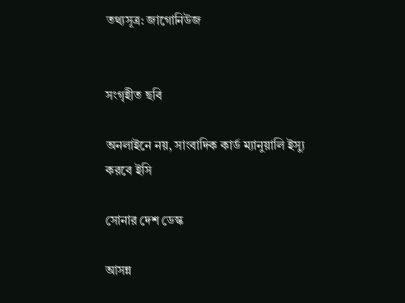তথ্যসূত্র: জাগোনিউজ


সংগৃহীত ছবি

অনলাইনে নয়, সাংবাদিক কার্ড ম্যানুয়ালি ইস্যু করবে ইসি

সোনার দেশ ডেস্ক

আসন্ন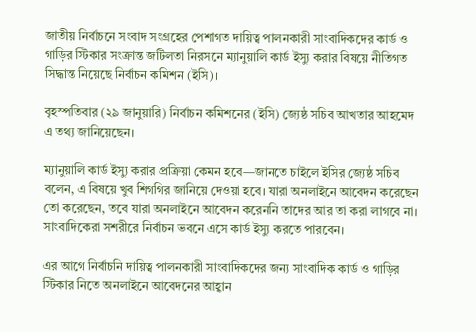জাতীয় নির্বাচনে সংবাদ সংগ্রহের পেশাগত দায়িত্ব পালনকারী সাংবাদিকদের কার্ড ও গাড়ির স্টিকার সংক্রান্ত জটিলতা নিরসনে ম্যানুয়ালি কার্ড ইস্যু করার বিষয়ে নীতিগত সিদ্ধান্ত নিয়েছে নির্বাচন কমিশন (ইসি)।

বৃহস্পতিবার (২৯ জানুয়ারি) নির্বাচন কমিশনের (ইসি) জ্যেষ্ঠ সচিব আখতার আহমেদ এ তথ্য জানিয়েছেন।

ম্যানুয়ালি কার্ড ইস্যু করার প্রক্রিয়া কেমন হবে—জানতে চাইলে ইসির জ্যেষ্ঠ সচিব বলেন, এ বিষয়ে খুব শিগগির জানিয়ে দেওয়া হবে। যারা অনলাইনে আবেদন করেছেন তো করেছেন, তবে যারা অনলাইনে আবেদন করেননি তাদের আর তা করা লাগবে না। সাংবাদিকেরা সশরীরে নির্বাচন ভবনে এসে কার্ড ইস্যু করতে পারবেন।

এর আগে নির্বাচনি দায়িত্ব পালনকারী সাংবাদিকদের জন্য সাংবাদিক কার্ড ও গাড়ির স্টিকার নিতে অনলাইনে আবেদনের আহ্বান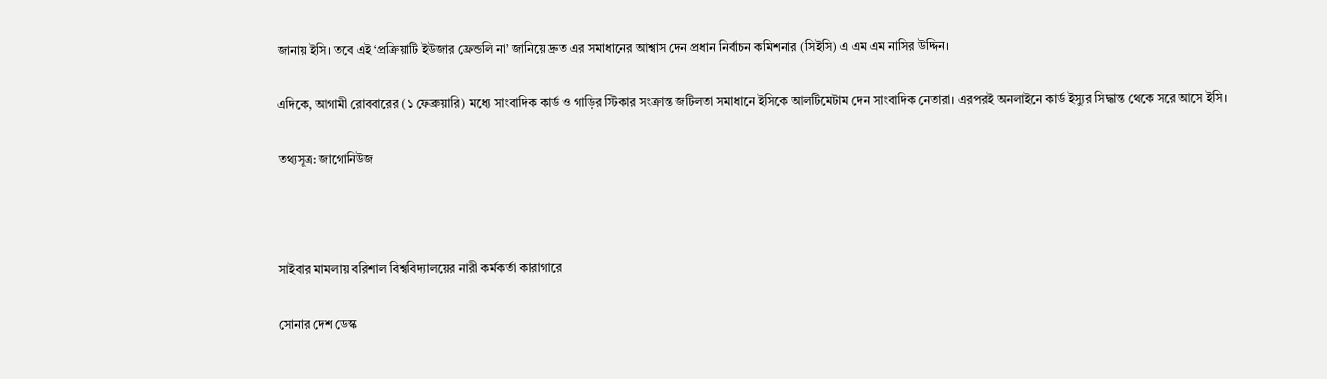জানায় ইসি। তবে এই ‘প্রক্রিয়াটি ইউজার ফ্রেন্ডলি না’ জানিয়ে দ্রুত এর সমাধানের আশ্বাস দেন প্রধান নির্বাচন কমিশনার (সিইসি) এ এম এম নাসির উদ্দিন।

এদিকে, আগামী রোববারের (১ ফেব্রুয়ারি) মধ্যে সাংবাদিক কার্ড ও গাড়ির স্টিকার সংক্রান্ত জটিলতা সমাধানে ইসিকে আলটিমেটাম দেন সাংবাদিক নেতারা। এরপরই অনলাইনে কার্ড ইস্যুর সিদ্ধান্ত থেকে সরে আসে ইসি।

তথ্যসূত্র: জাগোনিউজ



সাইবার মামলায় বরিশাল বিশ্ববিদ্যালয়ের নারী কর্মকর্তা কারাগারে

সোনার দেশ ডেস্ক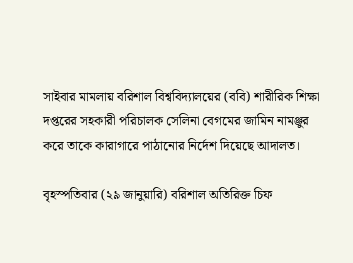সাইবার মামলায় বরিশাল বিশ্ববিদ্যালয়ের (ববি) শারীরিক শিক্ষা দপ্তরের সহকারী পরিচালক সেলিনা বেগমের জামিন নামঞ্জুর করে তাকে কারাগারে পাঠানোর নির্দেশ দিয়েছে আদালত।

বৃহস্পতিবার (২৯ জানুয়ারি) বরিশাল অতিরিক্ত চিফ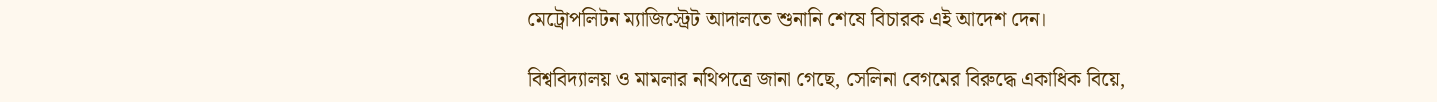মেট্রোপলিটন ম্যাজিস্ট্রেট আদালতে শুনানি শেষে বিচারক এই আদেশ দেন।

বিশ্ববিদ্যালয় ও মামলার নথিপত্রে জানা গেছে, সেলিনা বেগমের বিরুদ্ধে একাধিক বিয়ে,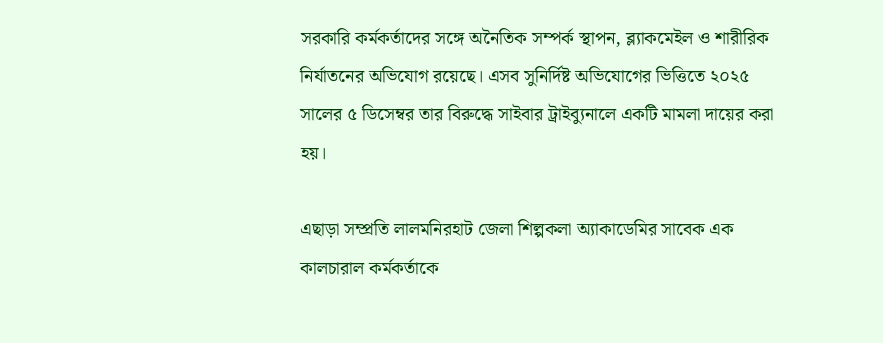সরকারি কর্মকর্তাদের সঙ্গে অনৈতিক সম্পর্ক স্থাপন, ব্ল্যাকমেইল ও শারীরিক নির্যাতনের অভিযোগ রয়েছে। এসব সুনির্দিষ্ট অভিযোগের ভিত্তিতে ২০২৫ সালের ৫ ডিসেম্বর তার বিরুদ্ধে সাইবার ট্রাইব্যুনালে একটি মামলা দায়ের করা হয়।

এছাড়া সম্প্রতি লালমনিরহাট জেলা শিল্পকলা অ্যাকাডেমির সাবেক এক কালচারাল কর্মকর্তাকে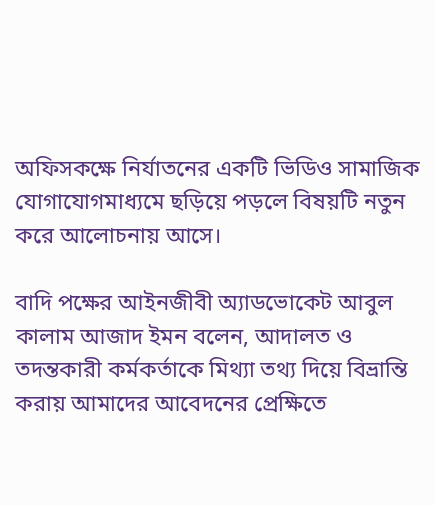অফিসকক্ষে নির্যাতনের একটি ভিডিও সামাজিক যোগাযোগমাধ্যমে ছড়িয়ে পড়লে বিষয়টি নতুন করে আলোচনায় আসে।

বাদি পক্ষের আইনজীবী অ্যাডভোকেট আবুল কালাম আজাদ ইমন বলেন, আদালত ও তদন্তকারী কর্মকর্তাকে মিথ্যা তথ্য দিয়ে বিভ্রান্তি করায় আমাদের আবেদনের প্রেক্ষিতে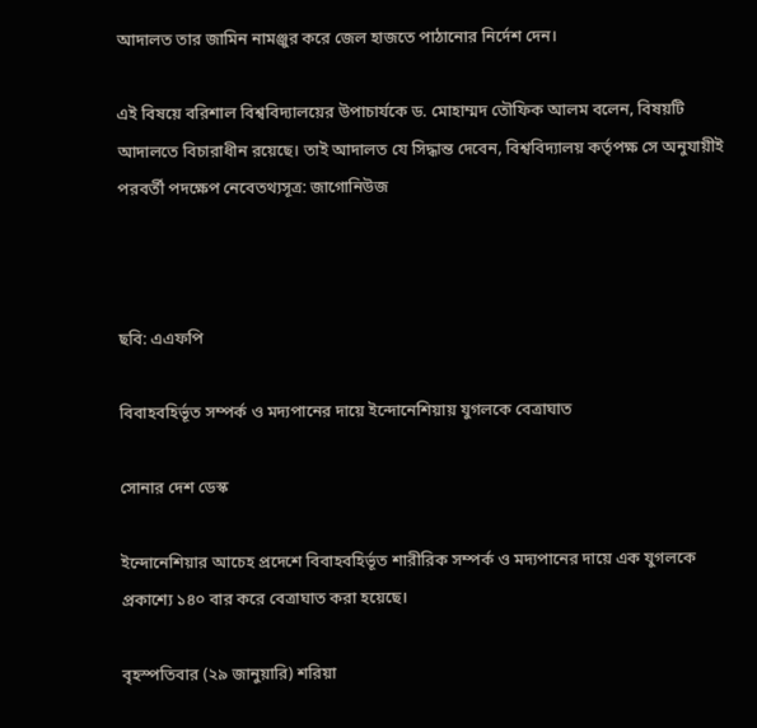আদালত তার জামিন নামঞ্জুর করে জেল হাজতে পাঠানোর নির্দেশ দেন।

এই বিষয়ে বরিশাল বিশ্ববিদ্যালয়ের উপাচার্যকে ড. মোহাম্মদ তৌফিক আলম বলেন, বিষয়টি আদালতে বিচারাধীন রয়েছে। তাই আদালত যে সিদ্ধান্ত দেবেন, বিশ্ববিদ্যালয় কর্তৃপক্ষ সে অনুযায়ীই পরবর্তী পদক্ষেপ নেবেতথ্যসূত্র: জাগোনিউজ



ছবি: এএফপি

বিবাহবহির্ভূত সম্পর্ক ও মদ্যপানের দায়ে ইন্দোনেশিয়ায় যুগলকে বেত্রাঘাত

সোনার দেশ ডেস্ক

ইন্দোনেশিয়ার আচেহ প্রদেশে বিবাহবহির্ভূত শারীরিক সম্পর্ক ও মদ্যপানের দায়ে এক যুগলকে প্রকাশ্যে ১৪০ বার করে বেত্রাঘাত করা হয়েছে।

বৃহস্পতিবার (২৯ জানুয়ারি) শরিয়া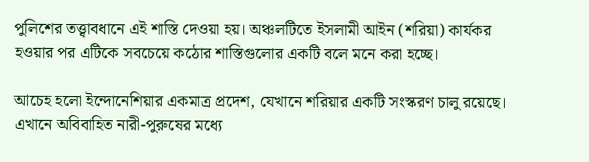পুলিশের তত্ত্বাবধানে এই শাস্তি দেওয়া হয়। অঞ্চলটিতে ইসলামী আইন (শরিয়া) কার্যকর হওয়ার পর এটিকে সবচেয়ে কঠোর শাস্তিগুলোর একটি বলে মনে করা হচ্ছে।

আচেহ হলো ইন্দোনেশিয়ার একমাত্র প্রদেশ, যেখানে শরিয়ার একটি সংস্করণ চালু রয়েছে। এখানে অবিবাহিত নারী-পুরুষের মধ্যে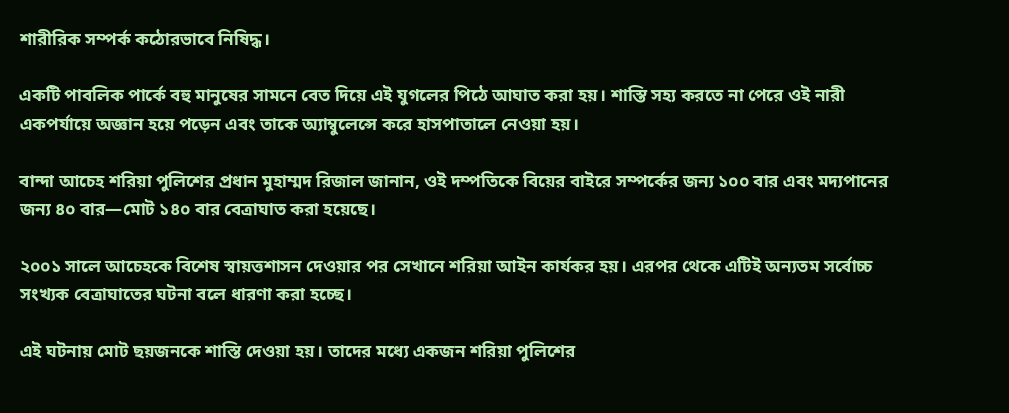শারীরিক সম্পর্ক কঠোরভাবে নিষিদ্ধ।

একটি পাবলিক পার্কে বহু মানুষের সামনে বেত দিয়ে এই যুগলের পিঠে আঘাত করা হয়। শাস্তি সহ্য করতে না পেরে ওই নারী একপর্যায়ে অজ্ঞান হয়ে পড়েন এবং তাকে অ্যাম্বুলেন্সে করে হাসপাতালে নেওয়া হয়।

বান্দা আচেহ শরিয়া পুলিশের প্রধান মুহাম্মদ রিজাল জানান, ওই দম্পতিকে বিয়ের বাইরে সম্পর্কের জন্য ১০০ বার এবং মদ্যপানের জন্য ৪০ বার—মোট ১৪০ বার বেত্রাঘাত করা হয়েছে।

২০০১ সালে আচেহকে বিশেষ স্বায়ত্তশাসন দেওয়ার পর সেখানে শরিয়া আইন কার্যকর হয়। এরপর থেকে এটিই অন্যতম সর্বোচ্চ সংখ্যক বেত্রাঘাতের ঘটনা বলে ধারণা করা হচ্ছে।

এই ঘটনায় মোট ছয়জনকে শাস্তি দেওয়া হয়। তাদের মধ্যে একজন শরিয়া পুলিশের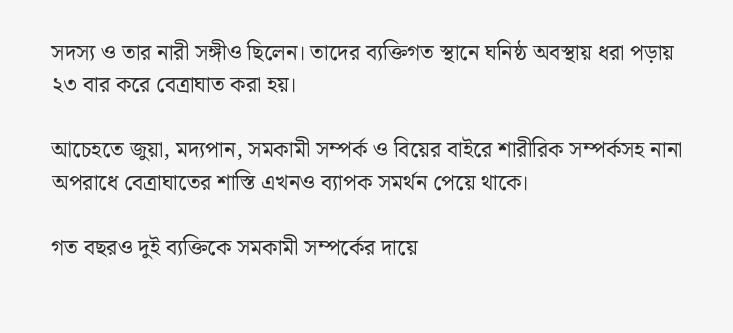সদস্য ও তার নারী সঙ্গীও ছিলেন। তাদের ব্যক্তিগত স্থানে ঘনিষ্ঠ অবস্থায় ধরা পড়ায় ২৩ বার করে বেত্রাঘাত করা হয়।

আচেহতে জুয়া, মদ্যপান, সমকামী সম্পর্ক ও বিয়ের বাইরে শারীরিক সম্পর্কসহ নানা অপরাধে বেত্রাঘাতের শাস্তি এখনও ব্যাপক সমর্থন পেয়ে থাকে।

গত বছরও দুই ব্যক্তিকে সমকামী সম্পর্কের দায়ে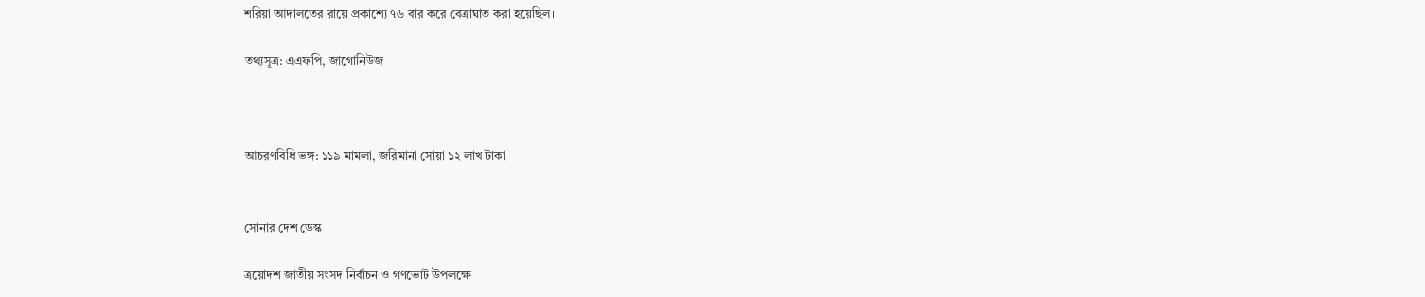শরিয়া আদালতের রায়ে প্রকাশ্যে ৭৬ বার করে বেত্রাঘাত করা হয়েছিল।

তথ্যসূত্র: এএফপি, জাগোনিউজ



আচরণবিধি ভঙ্গ: ১১৯ মামলা, জরিমানা সোয়া ১২ লাখ টাকা


সোনার দেশ ডেস্ক

ত্রয়োদশ জাতীয় সংসদ নির্বাচন ও গণভোট উপলক্ষে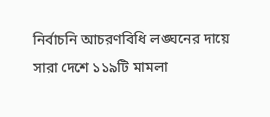নির্বাচনি আচরণবিধি লঙ্ঘনের দায়ে সারা দেশে ১১৯টি মামলা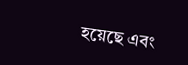হয়েছে এবং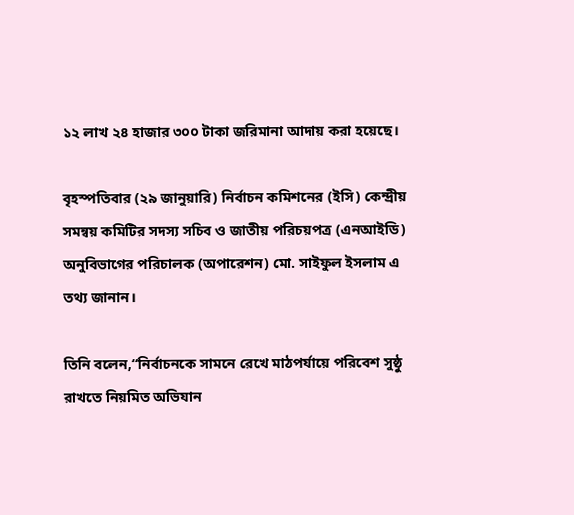১২ লাখ ২৪ হাজার ৩০০ টাকা জরিমানা আদায় করা হয়েছে।

বৃহস্পতিবার (২৯ জানুয়ারি) নির্বাচন কমিশনের (ইসি) কেন্দ্রীয় সমন্বয় কমিটির সদস্য সচিব ও জাতীয় পরিচয়পত্র (এনআইডি) অনুবিভাগের পরিচালক (অপারেশন) মো. সাইফুল ইসলাম এ তথ্য জানান।

তিনি বলেন,“নির্বাচনকে সামনে রেখে মাঠপর্যায়ে পরিবেশ সুষ্ঠু রাখতে নিয়মিত অভিযান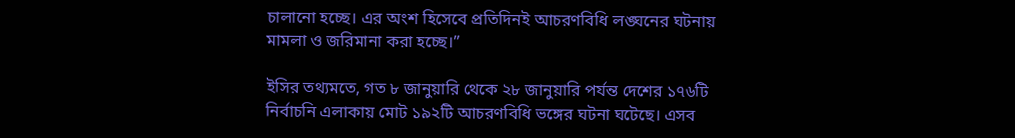চালানো হচ্ছে। এর অংশ হিসেবে প্রতিদিনই আচরণবিধি লঙ্ঘনের ঘটনায় মামলা ও জরিমানা করা হচ্ছে।”

ইসির তথ্যমতে, গত ৮ জানুয়ারি থেকে ২৮ জানুয়ারি পর্যন্ত দেশের ১৭৬টি নির্বাচনি এলাকায় মোট ১৯২টি আচরণবিধি ভঙ্গের ঘটনা ঘটেছে। এসব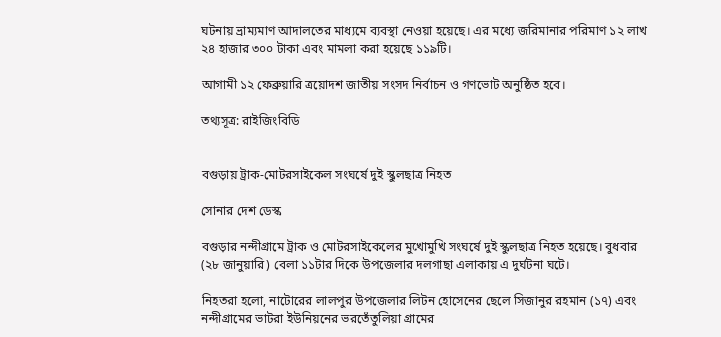ঘটনায় ভ্রাম্যমাণ আদালতের মাধ্যমে ব্যবস্থা নেওয়া হয়েছে। এর মধ্যে জরিমানার পরিমাণ ১২ লাখ ২৪ হাজার ৩০০ টাকা এবং মামলা করা হয়েছে ১১৯টি।

আগামী ১২ ফেব্রুয়ারি ত্রয়োদশ জাতীয় সংসদ নির্বাচন ও গণভোট অনুষ্ঠিত হবে।

তথ্যসূত্র: রাইজিংবিডি


বগুড়ায় ট্রাক-মোটরসাইকেল সংঘর্ষে দুই স্কুলছাত্র নিহত

সোনার দেশ ডেস্ক

বগুড়ার নন্দীগ্রামে ট্রাক ও মোটরসাইকেলের মুখোমুখি সংঘর্ষে দুই স্কুলছাত্র নিহত হয়েছে। বুধবার (২৮ জানুয়ারি) বেলা ১১টার দিকে উপজেলার দলগাছা এলাকায় এ দুর্ঘটনা ঘটে।

নিহতরা হলো, নাটোরের লালপুর উপজেলার লিটন হোসেনের ছেলে সিজানুর রহমান (১৭) এবং নন্দীগ্রামের ভাটরা ইউনিয়নের ভরতেঁতুলিয়া গ্রামের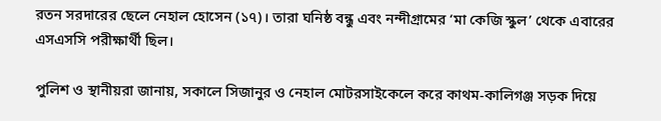রতন সরদারের ছেলে নেহাল হোসেন (১৭)। তারা ঘনিষ্ঠ বন্ধু এবং নন্দীগ্রামের ‘মা কেজি স্কুল’ থেকে এবারের এসএসসি পরীক্ষার্থী ছিল।

পুলিশ ও স্থানীয়রা জানায়, সকালে সিজানুর ও নেহাল মোটরসাইকেলে করে কাথম-কালিগঞ্জ সড়ক দিয়ে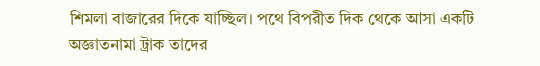শিমলা বাজারের দিকে যাচ্ছিল। পথে বিপরীত দিক থেকে আসা একটি অজ্ঞাতনামা ট্রাক তাদের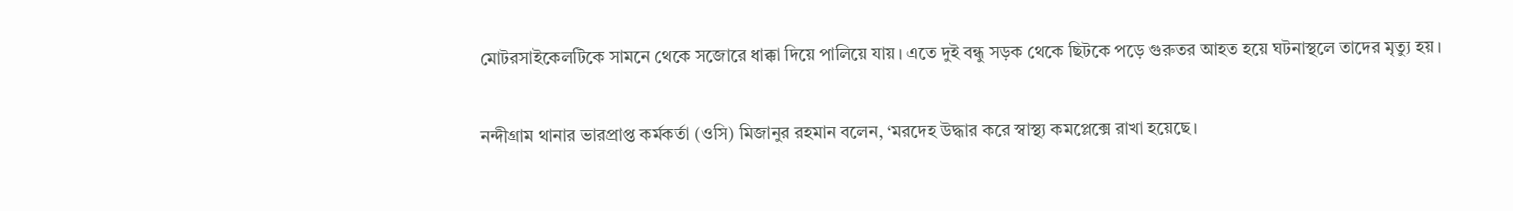মোটরসাইকেলটিকে সামনে থেকে সজোরে ধাক্কা দিয়ে পালিয়ে যায়। এতে দুই বন্ধু সড়ক থেকে ছিটকে পড়ে গুরুতর আহত হয়ে ঘটনাস্থলে তাদের মৃত্যু হয়।

নন্দীগ্রাম থানার ভারপ্রাপ্ত কর্মকর্তা (ওসি) মিজানুর রহমান বলেন, ‘মরদেহ উদ্ধার করে স্বাস্থ্য কমপ্লেক্সে রাখা হয়েছে।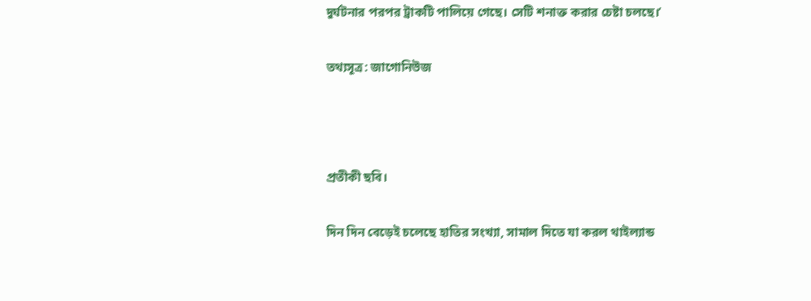দুর্ঘটনার পরপর ট্রাকটি পালিয়ে গেছে। সেটি শনাক্ত করার চেষ্টা চলছে।’

তথ্যসূত্র: জাগোনিউজ



প্রতীকী ছবি।

দিন দিন বেড়েই চলেছে হাতির সংখ্যা, সামাল দিতে যা করল থাইল্যান্ড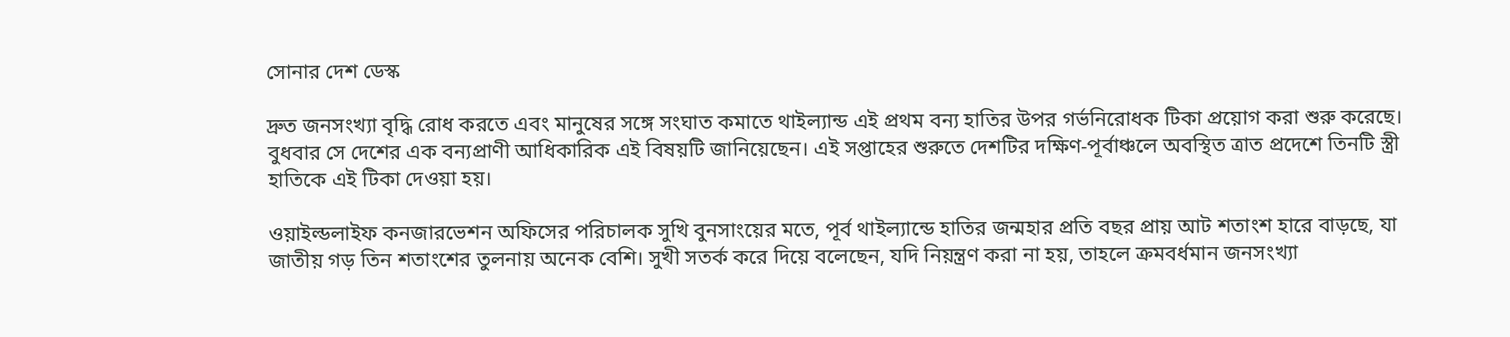সোনার দেশ ডেস্ক

দ্রুত জনসংখ্যা বৃদ্ধি রোধ করতে এবং মানুষের সঙ্গে সংঘাত কমাতে থাইল্যান্ড এই প্রথম বন্য হাতির উপর গর্ভনিরোধক টিকা প্রয়োগ করা শুরু করেছে। বুধবার সে দেশের এক বন্যপ্রাণী আধিকারিক এই বিষয়টি জানিয়েছেন। এই সপ্তাহের শুরুতে দেশটির দক্ষিণ-পূর্বাঞ্চলে অবস্থিত ত্রাত প্রদেশে তিনটি স্ত্রী হাতিকে এই টিকা দেওয়া হয়।

ওয়াইল্ডলাইফ কনজারভেশন অফিসের পরিচালক সুখি বুনসাংয়ের মতে, পূর্ব থাইল্যান্ডে হাতির জন্মহার প্রতি বছর প্রায় আট শতাংশ হারে বাড়ছে, যা জাতীয় গড় তিন শতাংশের তুলনায় অনেক বেশি। সুখী সতর্ক করে দিয়ে বলেছেন, যদি নিয়ন্ত্রণ করা না হয়, তাহলে ক্রমবর্ধমান জনসংখ্যা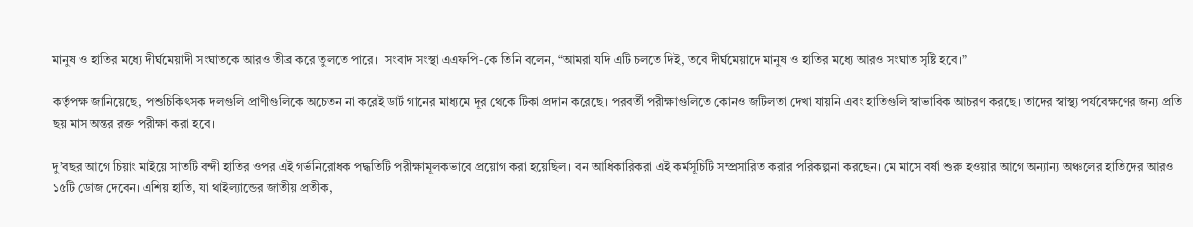মানুষ ও হাতির মধ্যে দীর্ঘমেয়াদী সংঘাতকে আরও তীব্র করে তুলতে পারে।  সংবাদ সংস্থা এএফপি-কে তিনি বলেন, “আমরা যদি এটি চলতে দিই, তবে দীর্ঘমেয়াদে মানুষ ও হাতির মধ্যে আরও সংঘাত সৃষ্টি হবে।”

কর্তৃপক্ষ জানিয়েছে, পশুচিকিৎসক দলগুলি প্রাণীগুলিকে অচেতন না করেই ডার্ট গানের মাধ্যমে দূর থেকে টিকা প্রদান করেছে। পরবর্তী পরীক্ষাগুলিতে কোনও জটিলতা দেখা যায়নি এবং হাতিগুলি স্বাভাবিক আচরণ করছে। তাদের স্বাস্থ্য পর্যবেক্ষণের জন্য প্রতি ছয় মাস অন্তর রক্ত পরীক্ষা করা হবে।

দু’বছর আগে চিয়াং মাইয়ে সাতটি বন্দী হাতির ওপর এই গর্ভনিরোধক পদ্ধতিটি পরীক্ষামূলকভাবে প্রয়োগ করা হয়েছিল। বন আধিকারিকরা এই কর্মসূচিটি সম্প্রসারিত করার পরিকল্পনা করছেন। মে মাসে বর্ষা শুরু হওয়ার আগে অন্যান্য অঞ্চলের হাতিদের আরও ১৫টি ডোজ দেবেন। এশিয় হাতি, যা থাইল্যান্ডের জাতীয় প্রতীক,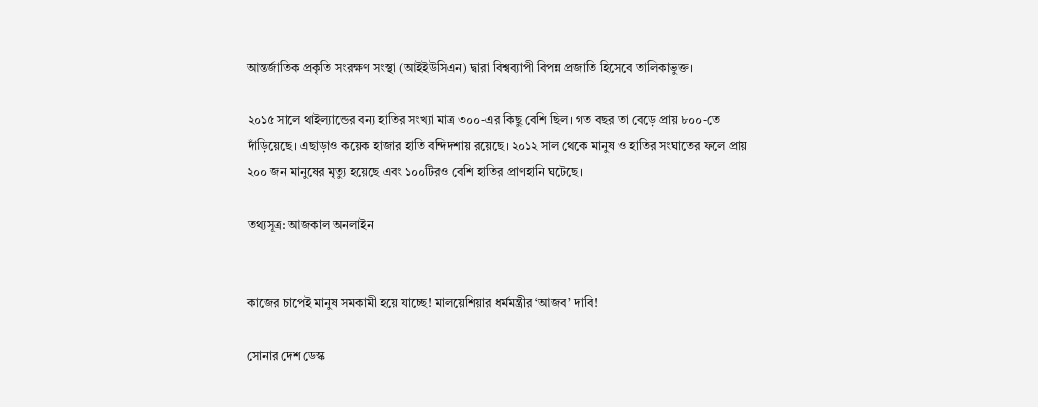আন্তর্জাতিক প্রকৃতি সংরক্ষণ সংস্থা (আইইউসিএন) দ্বারা বিশ্বব্যাপী বিপন্ন প্রজাতি হিসেবে তালিকাভুক্ত।

২০১৫ সালে থাইল্যান্ডের বন্য হাতির সংখ্যা মাত্র ৩০০-এর কিছু বেশি ছিল। গত বছর তা বেড়ে প্রায় ৮০০-তে দাঁড়িয়েছে। এছাড়াও কয়েক হাজার হাতি বন্দিদশায় রয়েছে। ২০১২ সাল থেকে মানুষ ও হাতির সংঘাতের ফলে প্রায় ২০০ জন মানুষের মৃত্যু হয়েছে এবং ১০০টিরও বেশি হাতির প্রাণহানি ঘটেছে।

তথ্যসূত্র: আজকাল অনলাইন


কাজের চাপেই মানুষ সমকামী হয়ে যাচ্ছে! মালয়েশিয়ার ধর্মমন্ত্রীর ‘আজব’ দাবি!

সোনার দেশ ডেস্ক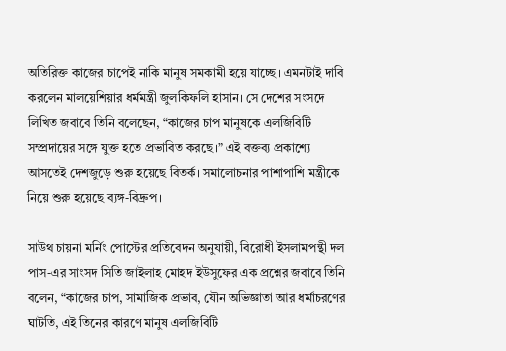অতিরিক্ত কাজের চাপেই নাকি মানুষ সমকামী হয়ে যাচ্ছে। এমনটাই দাবি করলেন মালয়েশিয়ার ধর্মমন্ত্রী জুলকিফলি হাসান। সে দেশের সংসদে লিখিত জবাবে তিনি বলেছেন, “কাজের চাপ মানুষকে এলজিবিটি সম্প্রদায়ের সঙ্গে যুক্ত হতে প্রভাবিত করছে।” এই বক্তব্য প্রকাশ্যে আসতেই দেশজুড়ে শুরু হয়েছে বিতর্ক। সমালোচনার পাশাপাশি মন্ত্রীকে নিয়ে শুরু হয়েছে ব্যঙ্গ-বিদ্রুপ।

সাউথ চায়না মর্নিং পোস্টের প্রতিবেদন অনুযায়ী, বিরোধী ইসলামপন্থী দল পাস-এর সাংসদ সিতি জাইলাহ মোহদ ইউসুফের এক প্রশ্নের জবাবে তিনি বলেন, “কাজের চাপ, সামাজিক প্রভাব, যৌন অভিজ্ঞাতা আর ধর্মাচরণের ঘাটতি, এই তিনের কারণে মানুষ এলজিবিটি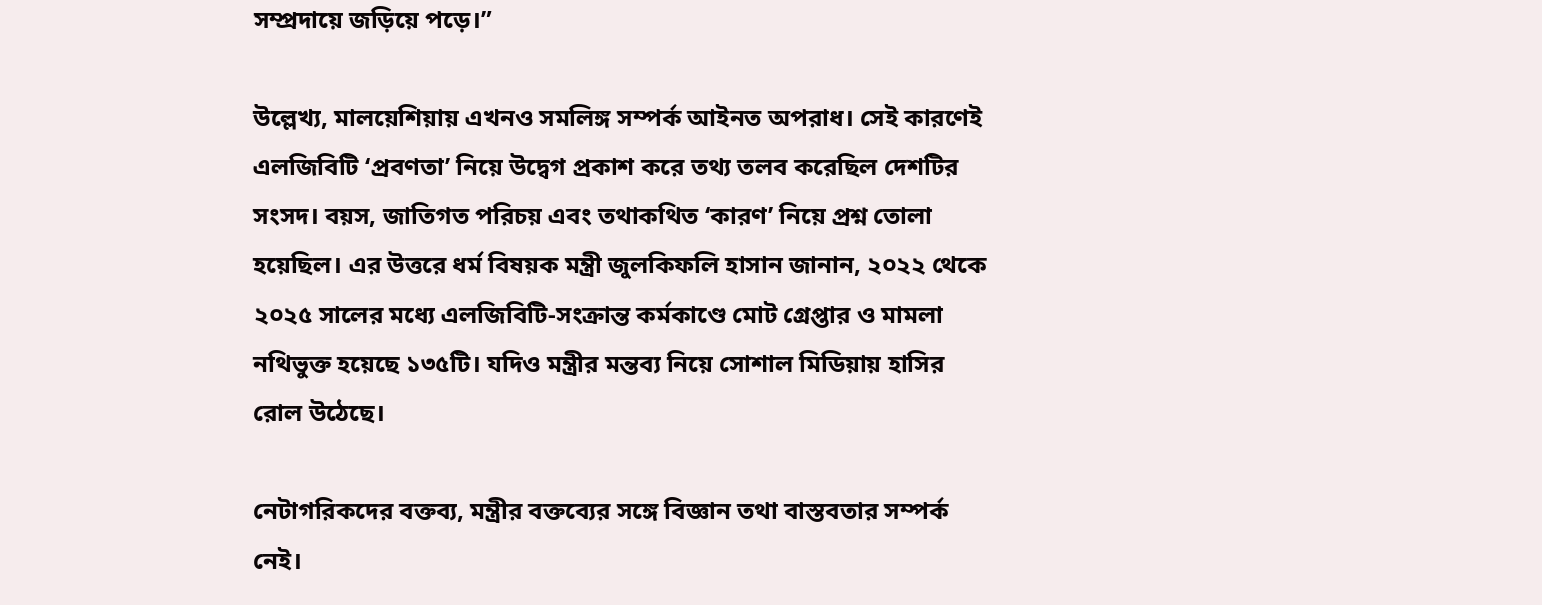সম্প্রদায়ে জড়িয়ে পড়ে।”

উল্লেখ্য, মালয়েশিয়ায় এখনও সমলিঙ্গ সম্পর্ক আইনত অপরাধ। সেই কারণেই এলজিবিটি ‘প্রবণতা’ নিয়ে উদ্বেগ প্রকাশ করে তথ্য তলব করেছিল দেশটির সংসদ। বয়স, জাতিগত পরিচয় এবং তথাকথিত ‘কারণ’ নিয়ে প্রশ্ন তোলা হয়েছিল। এর উত্তরে ধর্ম বিষয়ক মন্ত্রী জুলকিফলি হাসান জানান, ২০২২ থেকে ২০২৫ সালের মধ্যে এলজিবিটি-সংক্রান্ত কর্মকাণ্ডে মোট গ্রেপ্তার ও মামলা নথিভুক্ত হয়েছে ১৩৫টি। যদিও মন্ত্রীর মন্তব্য নিয়ে সোশাল মিডিয়ায় হাসির রোল উঠেছে।

নেটাগরিকদের বক্তব্য, মন্ত্রীর বক্তব্যের সঙ্গে বিজ্ঞান তথা বাস্তবতার সম্পর্ক নেই।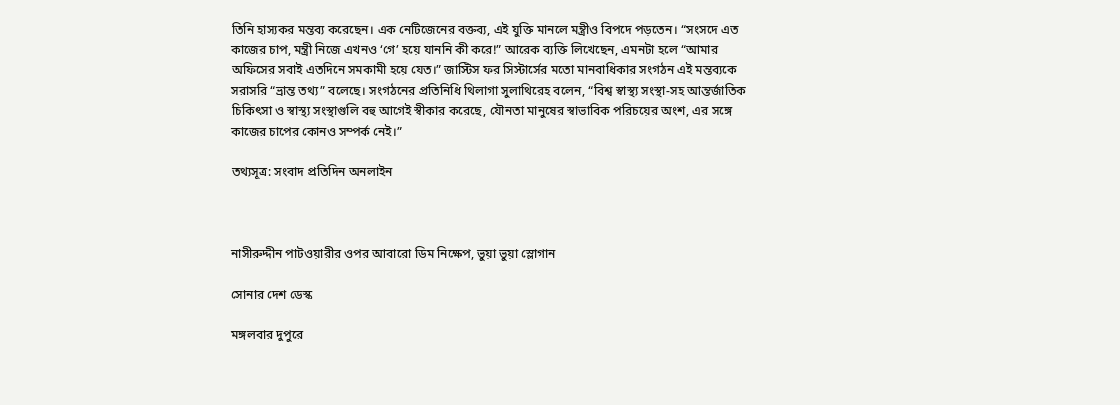তিনি হাস্যকর মন্তব্য করেছেন। এক নেটিজেনের বক্তব্য, এই যুক্তি মানলে মন্ত্রীও বিপদে পড়তেন। “সংসদে এত কাজের চাপ, মন্ত্রী নিজে এখনও ‘গে’ হয়ে যাননি কী করে!” আরেক ব্যক্তি লিখেছেন, এমনটা হলে “আমার অফিসের সবাই এতদিনে সমকামী হয়ে যেত।” জাস্টিস ফর সিস্টার্সের মতো মানবাধিকার সংগঠন এই মন্তব্যকে সরাসরি “ভ্রান্ত তথ্য” বলেছে। সংগঠনের প্রতিনিধি থিলাগা সুলাথিরেহ বলেন, “বিশ্ব স্বাস্থ্য সংস্থা-সহ আন্তর্জাতিক চিকিৎসা ও স্বাস্থ্য সংস্থাগুলি বহু আগেই স্বীকার করেছে, যৌনতা মানুষের স্বাভাবিক পরিচয়ের অংশ, এর সঙ্গে কাজের চাপের কোনও সম্পর্ক নেই।”

তথ্যসূত্র: সংবাদ প্রতিদিন অনলাইন



নাসীরুদ্দীন পাটওয়ারীর ওপর আবারো ডিম নিক্ষেপ, ভুয়া ভুয়া স্লোগান

সোনার দেশ ডেস্ক

মঙ্গলবার দুপুরে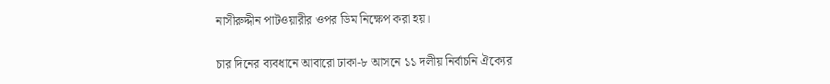নাসীরুদ্দীন পাটওয়ারীর ওপর ডিম নিক্ষেপ করা হয়।

চার দিনের ব্যবধানে আবারো ঢাকা-৮ আসনে ১১ দলীয় নির্বাচনি ঐক্যের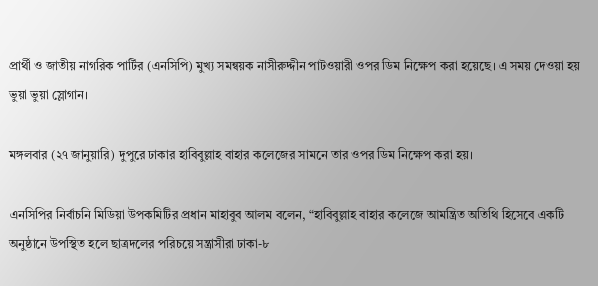প্রার্থী ও জাতীয় নাগরিক পার্টির (এনসিপি) মুখ্য সমন্বয়ক নাসীরুদ্দীন পাটওয়ারী ওপর ডিম নিক্ষেপ করা হয়েছে। এ সময় দেওয়া হয় ভুয়া ভুয়া স্লোগান।

মঙ্গলবার (২৭ জানুয়ারি) দুপুরে ঢাকার হাবিবুল্লাহ বাহার কলেজের সামনে তার ওপর ডিম নিক্ষেপ করা হয়।

এনসিপির নির্বাচনি মিডিয়া উপকমিটির প্রধান মাহাবুব আলম বলেন, “হাবিবুল্লাহ বাহার কলেজে আমন্ত্রিত অতিথি হিসেবে একটি অনুষ্ঠানে উপস্থিত হলে ছাত্রদলের পরিচয়ে সন্ত্রাসীরা ঢাকা-৮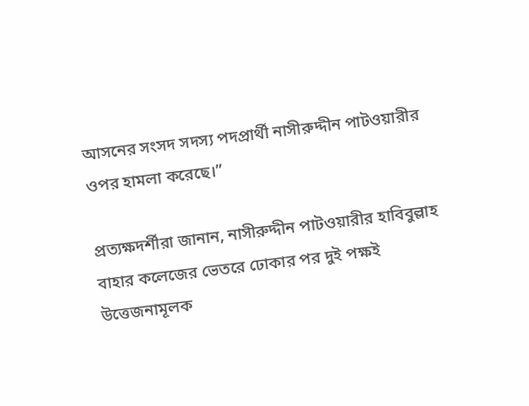আসনের সংসদ সদস্য পদপ্রার্থী নাসীরুদ্দীন পাটওয়ারীর ওপর হামলা করেছে।”

প্রত্যক্ষদর্শীরা জানান, নাসীরুদ্দীন পাটওয়ারীর হাবিবুল্লাহ বাহার কলেজের ভেতরে ঢোকার পর দুই পক্ষই উত্তেজনামূলক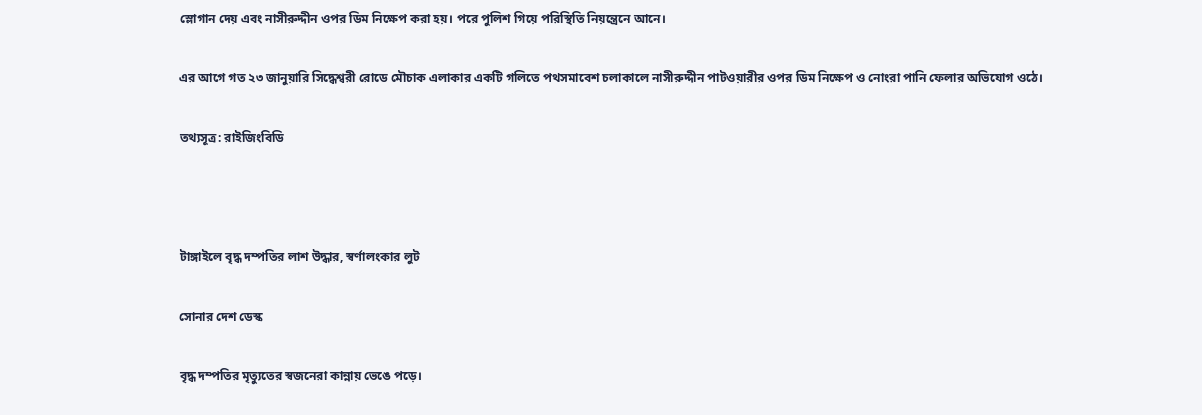স্লোগান দেয় এবং নাসীরুদ্দীন ওপর ডিম নিক্ষেপ করা হয়। পরে পুলিশ গিয়ে পরিস্থিতি নিয়ন্ত্রেনে আনে।

এর আগে গত ২৩ জানুয়ারি সিদ্ধেশ্বরী রোডে মৌচাক এলাকার একটি গলিতে পথসমাবেশ চলাকালে নাসীরুদ্দীন পাটওয়ারীর ওপর ডিম নিক্ষেপ ও নোংরা পানি ফেলার অভিযোগ ওঠে।

তথ্যসূত্র: রাইজিংবিডি



টাঙ্গাইলে বৃদ্ধ দম্পতির লাশ উদ্ধার, স্বর্ণালংকার লুট

সোনার দেশ ডেস্ক

বৃদ্ধ দম্পতির মৃত্যুতের স্বজনেরা কান্নায় ভেঙে পড়ে।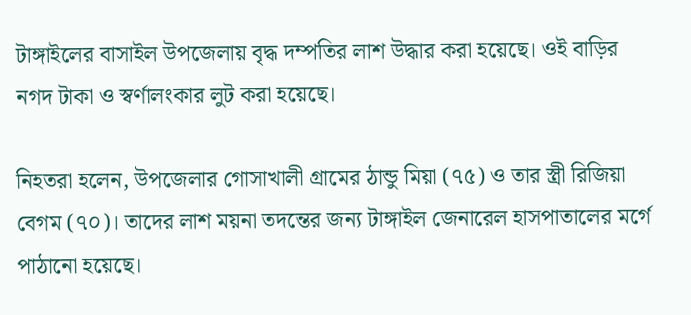টাঙ্গাইলের বাসাইল উপজেলায় বৃদ্ধ দম্পতির লাশ উদ্ধার করা হয়েছে। ওই বাড়ির নগদ টাকা ও স্বর্ণালংকার লুট করা হয়েছে।

নিহতরা হলেন, উপজেলার গোসাখালী গ্রামের ঠান্ডু মিয়া (৭৫) ও তার স্ত্রী রিজিয়া বেগম (৭০)। তাদের লাশ ময়না তদন্তের জন্য টাঙ্গাইল জেনারেল হাসপাতালের মর্গে পাঠানো হয়েছে।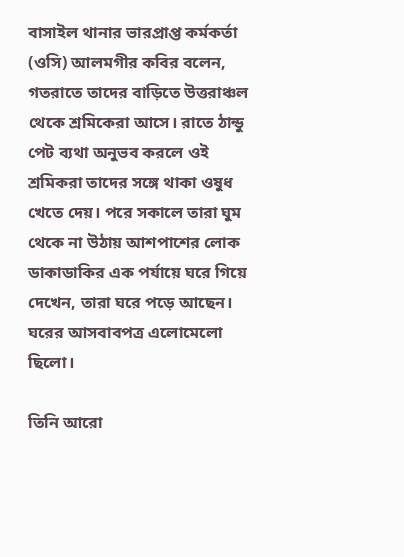বাসাইল থানার ভারপ্রাপ্ত কর্মকর্তা (ওসি) আলমগীর কবির বলেন, গতরাতে তাদের বাড়িতে উত্তরাঞ্চল থেকে শ্রমিকেরা আসে। রাতে ঠান্ডু পেট ব্যথা অনুভব করলে ওই শ্রমিকরা তাদের সঙ্গে থাকা ওষুধ খেতে দেয়। পরে সকালে তারা ঘুম থেকে না উঠায় আশপাশের লোক ডাকাডাকির এক পর্যায়ে ঘরে গিয়ে দেখেন, তারা ঘরে পড়ে আছেন। ঘরের আসবাবপত্র এলোমেলো ছিলো।

তিনি আরো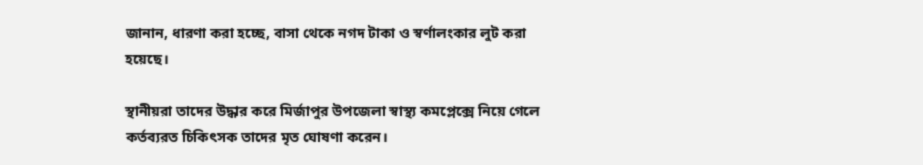জানান, ধারণা করা হচ্ছে, বাসা থেকে নগদ টাকা ও স্বর্ণালংকার লুট করা হয়েছে।

স্থানীয়রা তাদের উদ্ধার করে মির্জাপুর উপজেলা স্বাস্থ্য কমপ্লেক্সে নিয়ে গেলে কর্তব্যরত চিকিৎসক তাদের মৃত ঘোষণা করেন।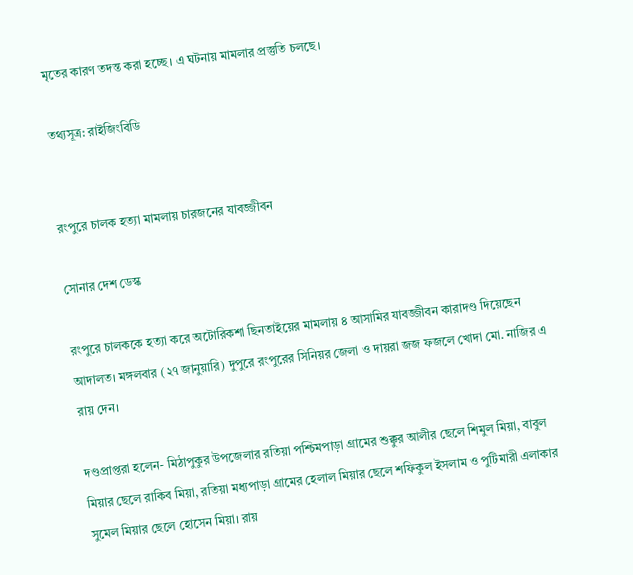মৃতের কারণ তদন্ত করা হচ্ছে। এ ঘটনায় মামলার প্রস্তুতি চলছে।

তথ্যসূত্র: রাইজিংবিডি


রংপুরে চালক হত্যা মামলায় চারজনের যাবজ্জীবন

সোনার দেশ ডেস্ক

রংপুরে চালককে হত্যা করে অটোরিকশা ছিনতাইয়ের মামলায় ৪ আসামির যাবজ্জীবন কারাদণ্ড দিয়েছেন আদালত। মঙ্গলবার (২৭ জানুয়ারি) দুপুরে রংপুরের সিনিয়র জেলা ও দায়রা জজ ফজলে খোদা মো. নাজির এ রায় দেন।

দণ্ডপ্রাপ্তরা হলেন- মিঠাপুকুর উপজেলার রতিয়া পশ্চিমপাড়া গ্রামের শুক্কুর আলীর ছেলে শিমুল মিয়া, বাবুল মিয়ার ছেলে রাকিব মিয়া, রতিয়া মধ্যপাড়া গ্রামের হেলাল মিয়ার ছেলে শফিকুল ইসলাম ও পুটিমারী এলাকার সুমেল মিয়ার ছেলে হোসেন মিয়া। রায়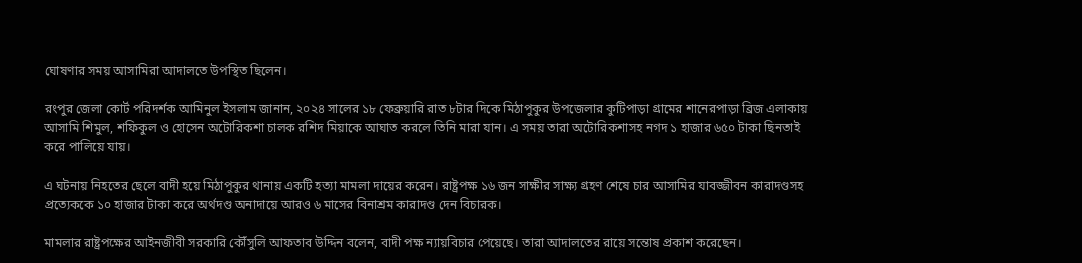ঘোষণার সময় আসামিরা আদালতে উপস্থিত ছিলেন।

রংপুর জেলা কোর্ট পরিদর্শক আমিনুল ইসলাম জানান, ২০২৪ সালের ১৮ ফেব্রুয়ারি রাত ৮টার দিকে মিঠাপুকুর উপজেলার কুটিপাড়া গ্রামের শানেরপাড়া ব্রিজ এলাকায় আসামি শিমুল, শফিকুল ও হোসেন অটোরিকশা চালক রশিদ মিয়াকে আঘাত করলে তিনি মারা যান। এ সময় তারা অটোরিকশাসহ নগদ ১ হাজার ৬৫০ টাকা ছিনতাই করে পালিয়ে যায়।

এ ঘটনায় নিহতের ছেলে বাদী হয়ে মিঠাপুকুর থানায় একটি হত্যা মামলা দায়ের করেন। রাষ্ট্রপক্ষ ১৬ জন সাক্ষীর সাক্ষ্য গ্রহণ শেষে চার আসামির যাবজ্জীবন কারাদণ্ডসহ প্রত্যেককে ১০ হাজার টাকা করে অর্থদণ্ড অনাদায়ে আরও ৬ মাসের বিনাশ্রম কারাদণ্ড দেন বিচারক।

মামলার রাষ্ট্রপক্ষের আইনজীবী সরকারি কৌঁসুলি আফতাব উদ্দিন বলেন, বাদী পক্ষ ন্যায়বিচার পেয়েছে। তারা আদালতের রায়ে সন্তোষ প্রকাশ করেছেন।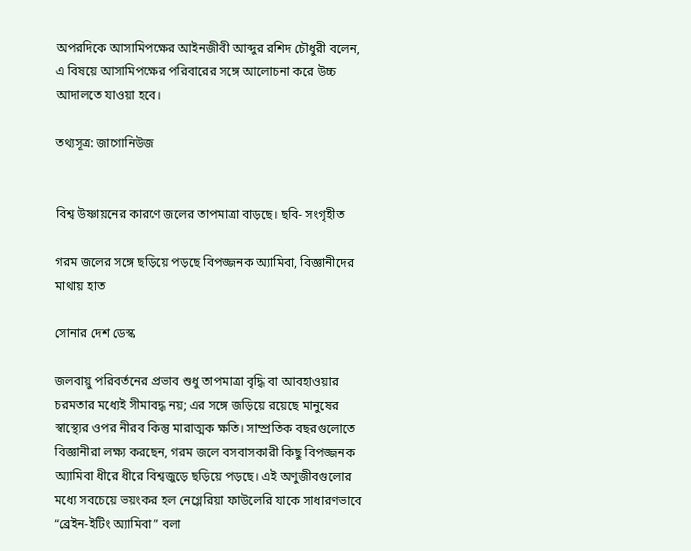অপরদিকে আসামিপক্ষের আইনজীবী আব্দুর রশিদ চৌধুরী বলেন, এ বিষয়ে আসামিপক্ষের পরিবারের সঙ্গে আলোচনা করে উচ্চ আদালতে যাওয়া হবে।

তথ্যসূত্র: জাগোনিউজ


বিশ্ব উষ্ণায়নের কারণে জলের তাপমাত্রা বাড়ছে। ছবি- সংগৃহীত

গরম জলের সঙ্গে ছড়িয়ে পড়ছে বিপজ্জনক অ্যামিবা, বিজ্ঞানীদের মাথায় হাত

সোনার দেশ ডেস্ক

জলবায়ু পরিবর্তনের প্রভাব শুধু তাপমাত্রা বৃদ্ধি বা আবহাওয়ার চরমতার মধ্যেই সীমাবদ্ধ নয়; এর সঙ্গে জড়িয়ে রয়েছে মানুষের স্বাস্থ্যের ওপর নীরব কিন্তু মারাত্মক ক্ষতি। সাম্প্রতিক বছরগুলোতে বিজ্ঞানীরা লক্ষ্য করছেন, গরম জলে বসবাসকারী কিছু বিপজ্জনক অ্যামিবা ধীরে ধীরে বিশ্বজুড়ে ছড়িয়ে পড়ছে। এই অণুজীবগুলোর মধ্যে সবচেয়ে ভয়ংকর হল নেগ্লেরিয়া ফাউলেরি যাকে সাধারণভাবে “ব্রেইন-ইটিং অ্যামিবা” বলা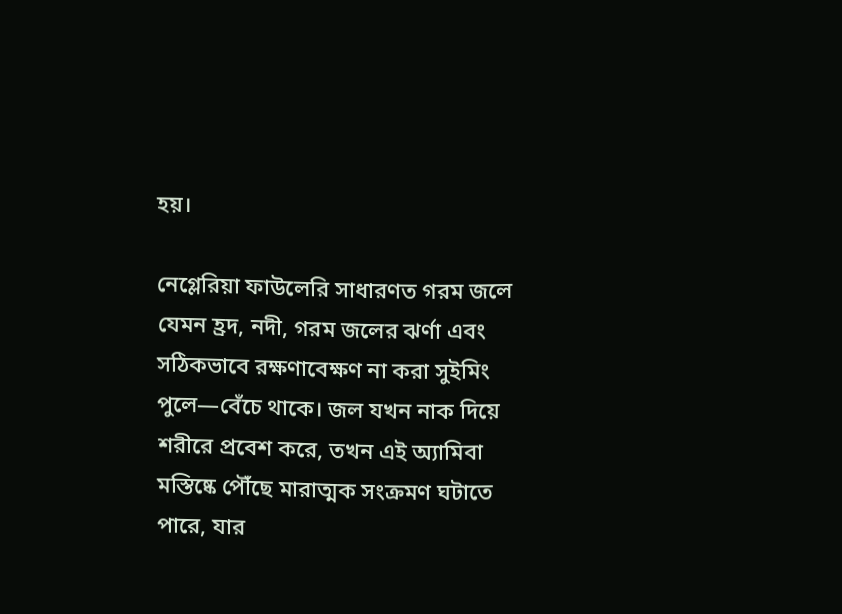হয়।

নেগ্লেরিয়া ফাউলেরি সাধারণত গরম জলে যেমন হ্রদ, নদী, গরম জলের ঝর্ণা এবং সঠিকভাবে রক্ষণাবেক্ষণ না করা সুইমিং পুলে—বেঁচে থাকে। জল যখন নাক দিয়ে শরীরে প্রবেশ করে, তখন এই অ্যামিবা মস্তিষ্কে পৌঁছে মারাত্মক সংক্রমণ ঘটাতে পারে, যার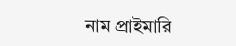নাম প্রাইমারি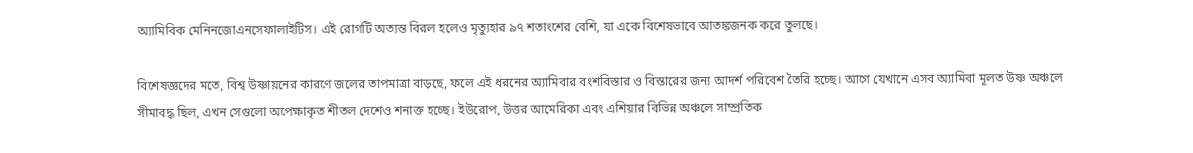অ্যামিবিক মেনিনজোএনসেফালাইটিস। এই রোগটি অত্যন্ত বিরল হলেও মৃত্যুহার ৯৭ শতাংশের বেশি, যা একে বিশেষভাবে আতঙ্কজনক করে তুলছে।

বিশেষজ্ঞদের মতে, বিশ্ব উষ্ণায়নের কারণে জলের তাপমাত্রা বাড়ছে, ফলে এই ধরনের অ্যামিবার বংশবিস্তার ও বিস্তারের জন্য আদর্শ পরিবেশ তৈরি হচ্ছে। আগে যেখানে এসব অ্যামিবা মূলত উষ্ণ অঞ্চলে সীমাবদ্ধ ছিল, এখন সেগুলো অপেক্ষাকৃত শীতল দেশেও শনাক্ত হচ্ছে। ইউরোপ, উত্তর আমেরিকা এবং এশিয়ার বিভিন্ন অঞ্চলে সাম্প্রতিক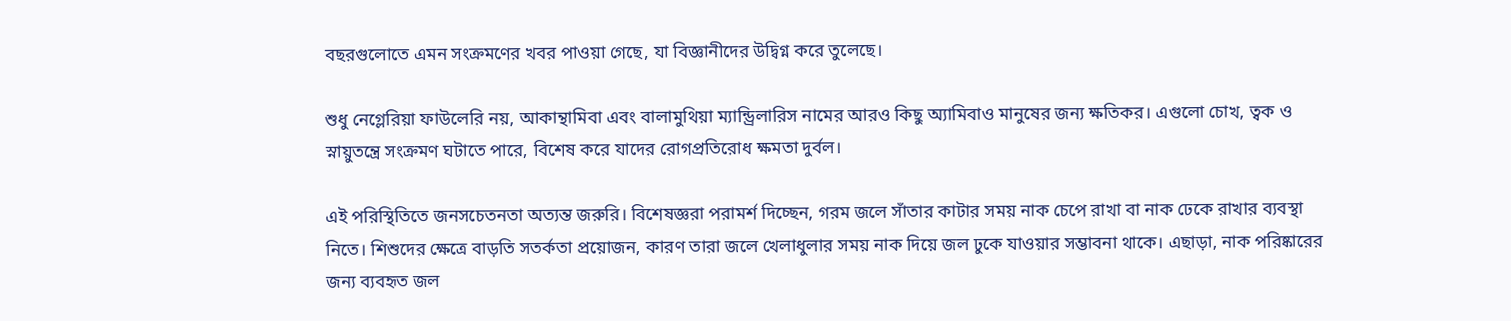বছরগুলোতে এমন সংক্রমণের খবর পাওয়া গেছে, যা বিজ্ঞানীদের উদ্বিগ্ন করে তুলেছে।

শুধু নেগ্লেরিয়া ফাউলেরি নয়, আকান্থামিবা এবং বালামুথিয়া ম্যান্ড্রিলারিস নামের আরও কিছু অ্যামিবাও মানুষের জন্য ক্ষতিকর। এগুলো চোখ, ত্বক ও স্নায়ুতন্ত্রে সংক্রমণ ঘটাতে পারে, বিশেষ করে যাদের রোগপ্রতিরোধ ক্ষমতা দুর্বল।

এই পরিস্থিতিতে জনসচেতনতা অত্যন্ত জরুরি। বিশেষজ্ঞরা পরামর্শ দিচ্ছেন, গরম জলে সাঁতার কাটার সময় নাক চেপে রাখা বা নাক ঢেকে রাখার ব্যবস্থা নিতে। শিশুদের ক্ষেত্রে বাড়তি সতর্কতা প্রয়োজন, কারণ তারা জলে খেলাধুলার সময় নাক দিয়ে জল ঢুকে যাওয়ার সম্ভাবনা থাকে। এছাড়া, নাক পরিষ্কারের জন্য ব্যবহৃত জল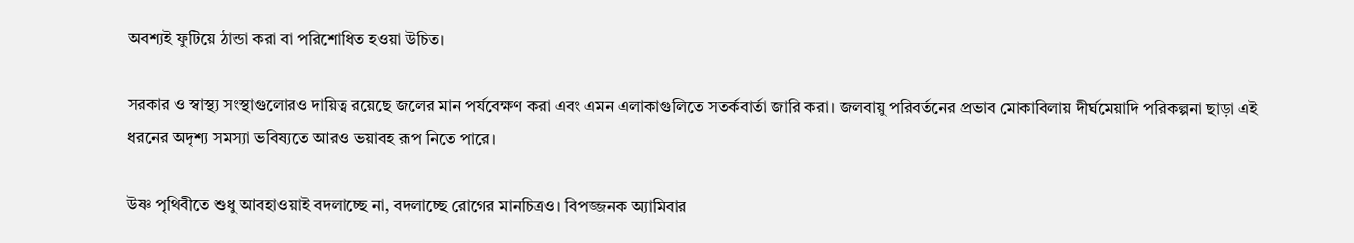অবশ্যই ফুটিয়ে ঠান্ডা করা বা পরিশোধিত হওয়া উচিত।

সরকার ও স্বাস্থ্য সংস্থাগুলোরও দায়িত্ব রয়েছে জলের মান পর্যবেক্ষণ করা এবং এমন এলাকাগুলিতে সতর্কবার্তা জারি করা। জলবায়ু পরিবর্তনের প্রভাব মোকাবিলায় দীর্ঘমেয়াদি পরিকল্পনা ছাড়া এই ধরনের অদৃশ্য সমস্যা ভবিষ্যতে আরও ভয়াবহ রূপ নিতে পারে।

উষ্ণ পৃথিবীতে শুধু আবহাওয়াই বদলাচ্ছে না, বদলাচ্ছে রোগের মানচিত্রও। বিপজ্জনক অ্যামিবার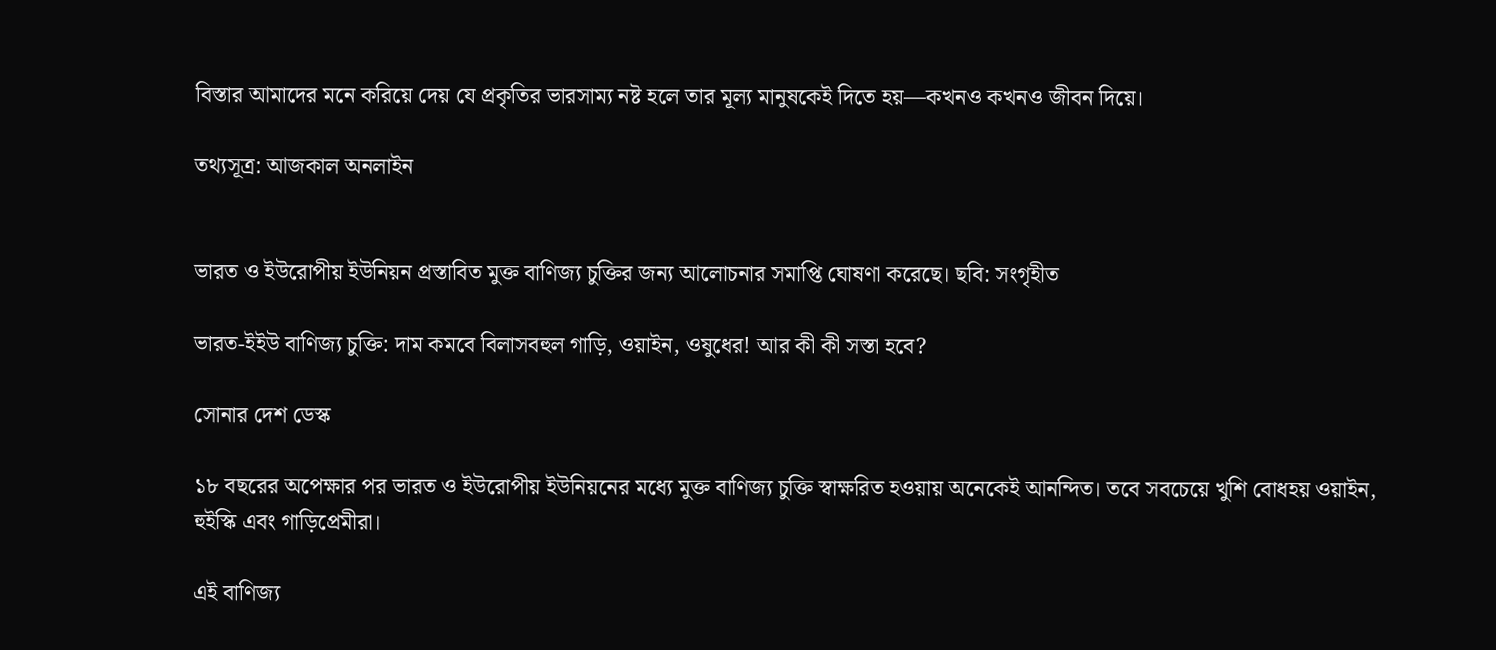বিস্তার আমাদের মনে করিয়ে দেয় যে প্রকৃতির ভারসাম্য নষ্ট হলে তার মূল্য মানুষকেই দিতে হয়—কখনও কখনও জীবন দিয়ে।

তথ্যসূত্র: আজকাল অনলাইন


ভারত ও ইউরোপীয় ইউনিয়ন প্রস্তাবিত মুক্ত বাণিজ্য চুক্তির জন্য আলোচনার সমাপ্তি ঘোষণা করেছে। ছবি: সংগৃহীত

ভারত-ইইউ বাণিজ্য চুক্তি: দাম কমবে বিলাসবহুল গাড়ি, ওয়াইন, ওষুধের! আর কী কী সস্তা হবে?

সোনার দেশ ডেস্ক

১৮ বছরের অপেক্ষার পর ভারত ও ইউরোপীয় ইউনিয়নের মধ্যে মুক্ত বাণিজ্য চুক্তি স্বাক্ষরিত হওয়ায় অনেকেই আনন্দিত। তবে সবচেয়ে খুশি বোধহয় ওয়াইন, হুইস্কি এবং গাড়িপ্রেমীরা।

এই বাণিজ্য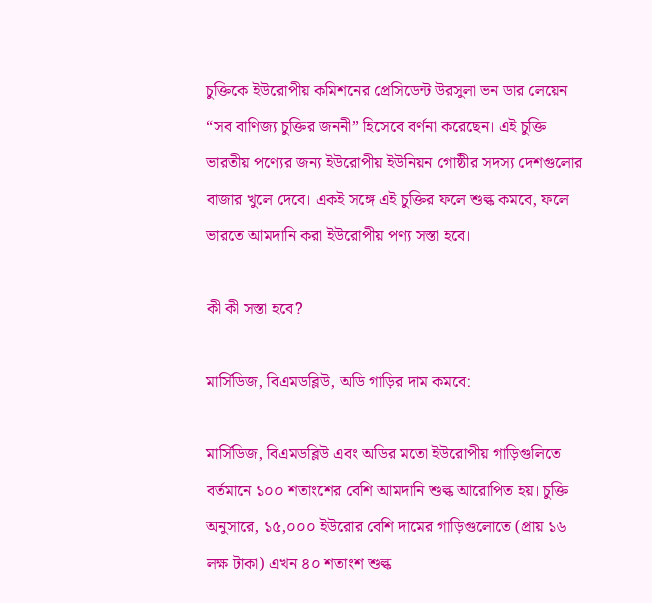চুক্তিকে ইউরোপীয় কমিশনের প্রেসিডেন্ট উরসুলা ভন ডার লেয়েন “সব বাণিজ্য চুক্তির জননী” হিসেবে বর্ণনা করেছেন। এই চুক্তি ভারতীয় পণ্যের জন্য ইউরোপীয় ইউনিয়ন গোষ্ঠীর সদস্য দেশগুলোর বাজার খুলে দেবে। একই সঙ্গে এই চুক্তির ফলে শুল্ক কমবে, ফলে ভারতে আমদানি করা ইউরোপীয় পণ্য সস্তা হবে।

কী কী সস্তা হবে?

মার্সিডিজ, বিএমডব্লিউ, অডি গাড়ির দাম কমবে:

মার্সিডিজ, বিএমডব্লিউ এবং অডির মতো ইউরোপীয় গাড়িগুলিতে বর্তমানে ১০০ শতাংশের বেশি আমদানি শুল্ক আরোপিত হয়। চুক্তি অনুসারে, ১৫,০০০ ইউরোর বেশি দামের গাড়িগুলোতে (প্রায় ১৬ লক্ষ টাকা) এখন ৪০ শতাংশ শুল্ক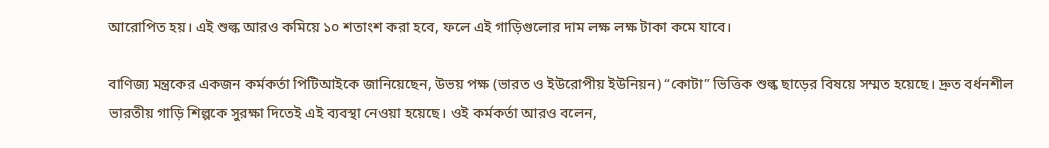আরোপিত হয়। এই শুল্ক আরও কমিয়ে ১০ শতাংশ করা হবে, ফলে এই গাড়িগুলোর দাম লক্ষ লক্ষ টাকা কমে যাবে।

বাণিজ্য মন্ত্রকের একজন কর্মকর্তা পিটিআইকে জানিয়েছেন, উভয় পক্ষ (ভারত ও ইউরোপীয় ইউনিয়ন) “কোটা” ভিত্তিক শুল্ক ছাড়ের বিষয়ে সম্মত হয়েছে। দ্রুত বর্ধনশীল ভারতীয় গাড়ি শিল্পকে সুরক্ষা দিতেই এই ব্যবস্থা নেওয়া হয়েছে। ওই কর্মকর্তা আরও বলেন,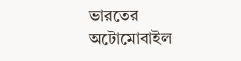ভারতের অটোমোবাইল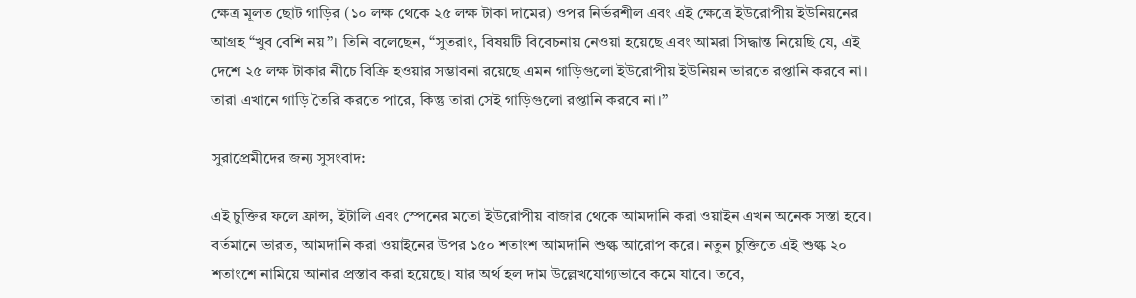ক্ষেত্র মূলত ছোট গাড়ির (১০ লক্ষ থেকে ২৫ লক্ষ টাকা দামের) ওপর নির্ভরশীল এবং এই ক্ষেত্রে ইউরোপীয় ইউনিয়নের আগ্রহ “খুব বেশি নয়”। তিনি বলেছেন, “সুতরাং, বিষয়টি বিবেচনায় নেওয়া হয়েছে এবং আমরা সিদ্ধান্ত নিয়েছি যে, এই দেশে ২৫ লক্ষ টাকার নীচে বিক্রি হওয়ার সম্ভাবনা রয়েছে এমন গাড়িগুলো ইউরোপীয় ইউনিয়ন ভারতে রপ্তানি করবে না। তারা এখানে গাড়ি তৈরি করতে পারে, কিন্তু তারা সেই গাড়িগুলো রপ্তানি করবে না।”

সুরাপ্রেমীদের জন্য সুসংবাদ:

এই চুক্তির ফলে ফ্রান্স, ইটালি এবং স্পেনের মতো ইউরোপীয় বাজার থেকে আমদানি করা ওয়াইন এখন অনেক সস্তা হবে। বর্তমানে ভারত, আমদানি করা ওয়াইনের উপর ১৫০ শতাংশ আমদানি শুল্ক আরোপ করে। নতুন চুক্তিতে এই শুল্ক ২০ শতাংশে নামিয়ে আনার প্রস্তাব করা হয়েছে। যার অর্থ হল দাম উল্লেখযোগ্যভাবে কমে যাবে। তবে,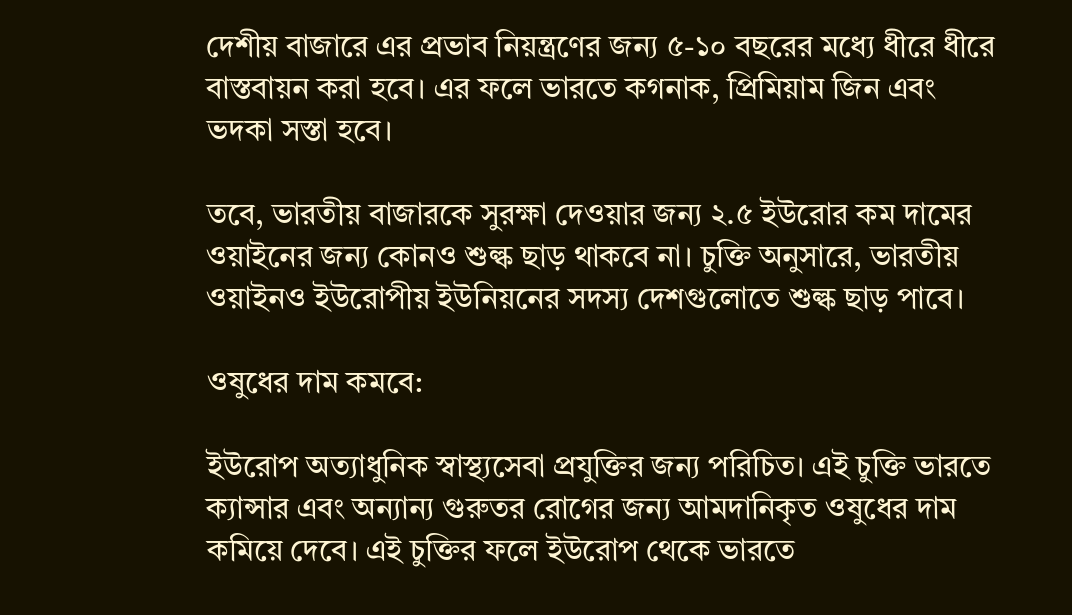দেশীয় বাজারে এর প্রভাব নিয়ন্ত্রণের জন্য ৫-১০ বছরের মধ্যে ধীরে ধীরে বাস্তবায়ন করা হবে। এর ফলে ভারতে কগনাক, প্রিমিয়াম জিন এবং ভদকা সস্তা হবে।

তবে, ভারতীয় বাজারকে সুরক্ষা দেওয়ার জন্য ২.৫ ইউরোর কম দামের ওয়াইনের জন্য কোনও শুল্ক ছাড় থাকবে না। চুক্তি অনুসারে, ভারতীয় ওয়াইনও ইউরোপীয় ইউনিয়নের সদস্য দেশগুলোতে শুল্ক ছাড় পাবে।

ওষুধের দাম কমবে:

ইউরোপ অত্যাধুনিক স্বাস্থ্যসেবা প্রযুক্তির জন্য পরিচিত। এই চুক্তি ভারতে ক্যান্সার এবং অন্যান্য গুরুতর রোগের জন্য আমদানিকৃত ওষুধের দাম কমিয়ে দেবে। এই চুক্তির ফলে ইউরোপ থেকে ভারতে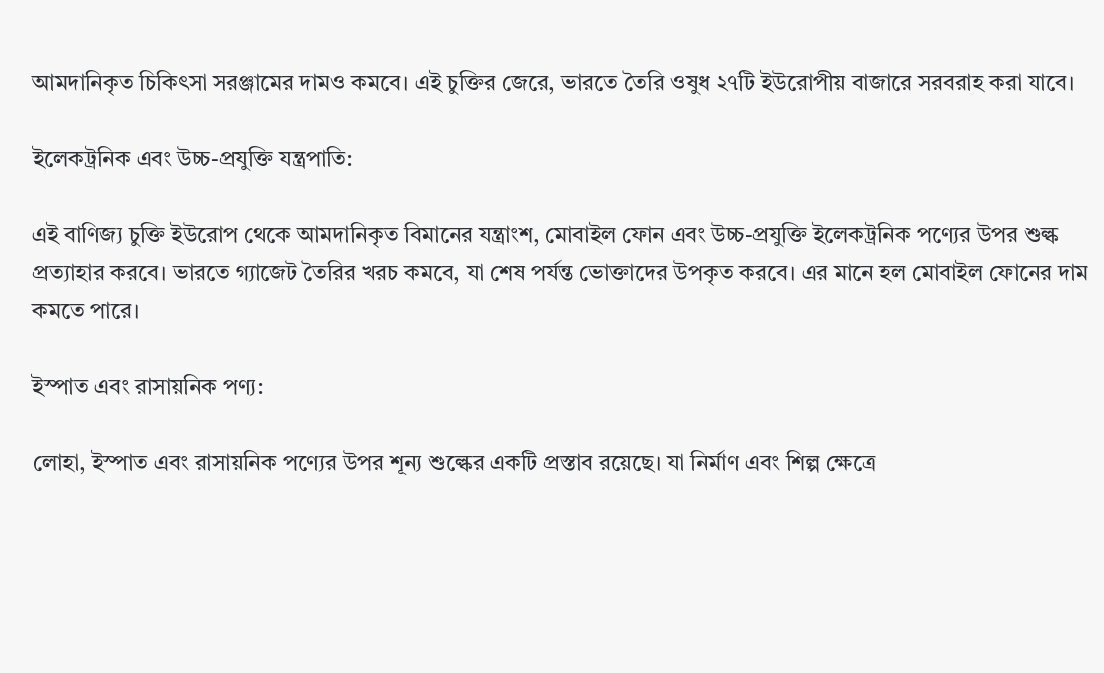আমদানিকৃত চিকিৎসা সরঞ্জামের দামও কমবে। এই চুক্তির জেরে, ভারতে তৈরি ওষুধ ২৭টি ইউরোপীয় বাজারে সরবরাহ করা যাবে।

ইলেকট্রনিক এবং উচ্চ-প্রযুক্তি যন্ত্রপাতি:

এই বাণিজ্য চুক্তি ইউরোপ থেকে আমদানিকৃত বিমানের যন্ত্রাংশ, মোবাইল ফোন এবং উচ্চ-প্রযুক্তি ইলেকট্রনিক পণ্যের উপর শুল্ক প্রত্যাহার করবে। ভারতে গ্যাজেট তৈরির খরচ কমবে, যা শেষ পর্যন্ত ভোক্তাদের উপকৃত করবে। এর মানে হল মোবাইল ফোনের দাম কমতে পারে।

ইস্পাত এবং রাসায়নিক পণ্য:

লোহা, ইস্পাত এবং রাসায়নিক পণ্যের উপর শূন্য শুল্কের একটি প্রস্তাব রয়েছে। যা নির্মাণ এবং শিল্প ক্ষেত্রে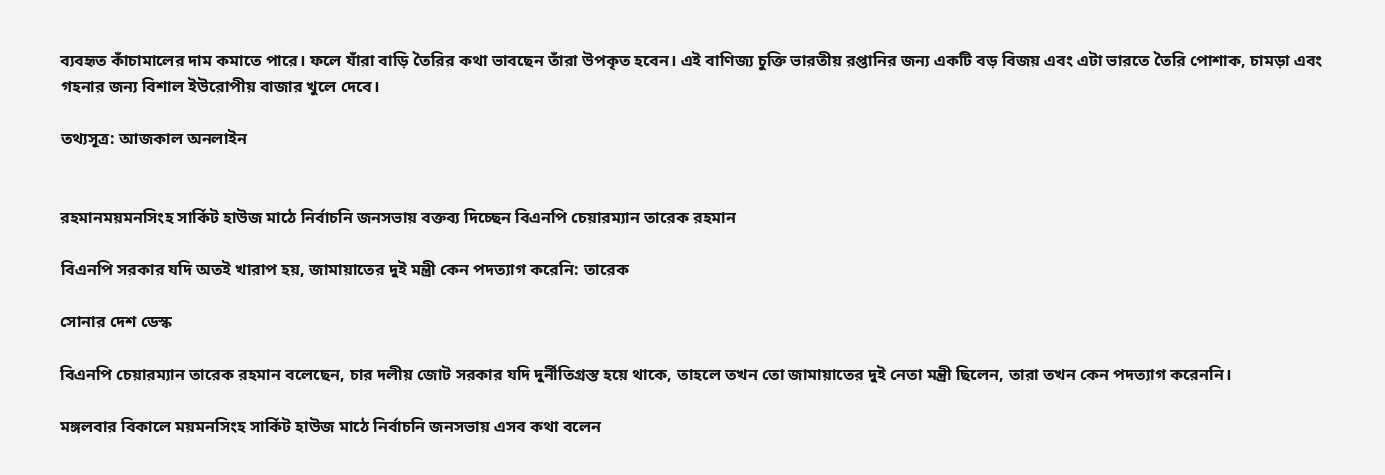ব্যবহৃত কাঁচামালের দাম কমাতে পারে। ফলে যাঁরা বাড়ি তৈরির কথা ভাবছেন তাঁরা উপকৃত হবেন। এই বাণিজ্য চুক্তি ভারতীয় রপ্তানির জন্য একটি বড় বিজয় এবং এটা ভারতে তৈরি পোশাক, চামড়া এবং গহনার জন্য বিশাল ইউরোপীয় বাজার খুলে দেবে।

তথ্যসূত্র: আজকাল অনলাইন


রহমানময়মনসিংহ সার্কিট হাউজ মাঠে নির্বাচনি জনসভায় বক্তব্য দিচ্ছেন বিএনপি চেয়ারম্যান তারেক রহমান

বিএনপি সরকার যদি অতই খারাপ হয়, জামায়াতের দুই মন্ত্রী কেন পদত্যাগ করেনি: তারেক

সোনার দেশ ডেস্ক

বিএনপি চেয়ারম্যান তারেক রহমান বলেছেন, চার দলীয় জোট সরকার যদি দুর্নীতিগ্রস্ত হয়ে থাকে, তাহলে তখন তো জামায়াতের দুই নেতা মন্ত্রী ছিলেন, তারা তখন কেন পদত্যাগ করেননি।

মঙ্গলবার বিকালে ময়মনসিংহ সার্কিট হাউজ মাঠে নির্বাচনি জনসভায় এসব কথা বলেন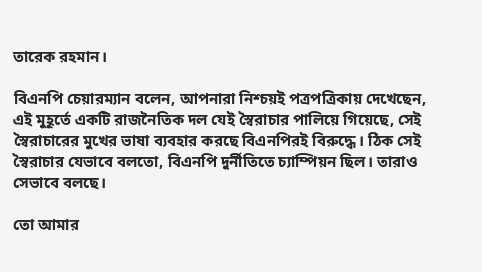তারেক রহমান।

বিএনপি চেয়ারম্যান বলেন, আপনারা নিশ্চয়ই পত্রপত্রিকায় দেখেছেন, এই মুহূর্তে একটি রাজনৈতিক দল যেই স্বৈরাচার পালিয়ে গিয়েছে, সেই স্বৈরাচারের মুখের ভাষা ব্যবহার করছে বিএনপিরই বিরুদ্ধে। ঠিক সেই স্বৈরাচার যেভাবে বলতো, বিএনপি দুর্নীতিতে চ্যাম্পিয়ন ছিল। তারাও সেভাবে বলছে।

তো আমার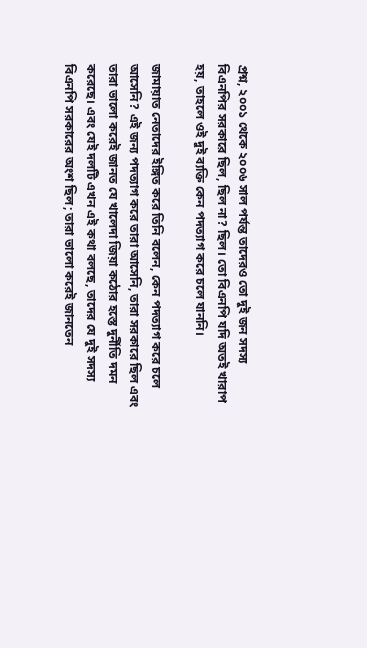প্রশ্ন, ২০০১ থেকে ২০০৬ সাল পর্যন্ত তাদেরও তো দুই জন সদস্য বিএনপির সরকারে ছিল, ছিল না? ছিল। তো বিএনপি যদি অতই খারাপ হয়, তাহলে ওই দুই ব্যক্তি কেন পদত্যাগ করে চলে যাননি।

জামায়াত নেতাদের ইঙ্গিত করে তিনি বলেন, কেন পদত্যাগ করে চলে আসেনি? এই জন্য পদত্যাগ করে তারা আসেনি, তারা সরকারে ছিল এবং তারা ভালো করেই জানত যে খালেদা জিয়া কঠোর হস্তে দুর্নীতি দমন করেছে। এবং যেই দলটি এখন এই কথা বলছে, তাদের যে দুই সদস্য বিএনপি সরকারের অংশ ছিল; তারা ভালো করেই জানতেন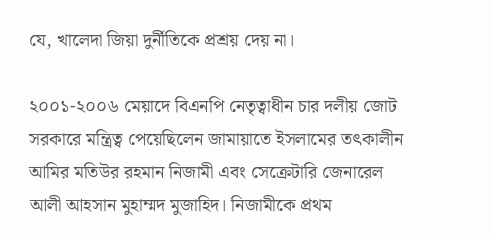যে, খালেদা জিয়া দুর্নীতিকে প্রশ্রয় দেয় না।

২০০১-২০০৬ মেয়াদে বিএনপি নেতৃত্বাধীন চার দলীয় জোট সরকারে মন্ত্রিত্ব পেয়েছিলেন জামায়াতে ইসলামের তৎকালীন আমির মতিউর রহমান নিজামী এবং সেক্রেটারি জেনারেল আলী আহসান মুহাম্মদ মুজাহিদ। নিজামীকে প্রথম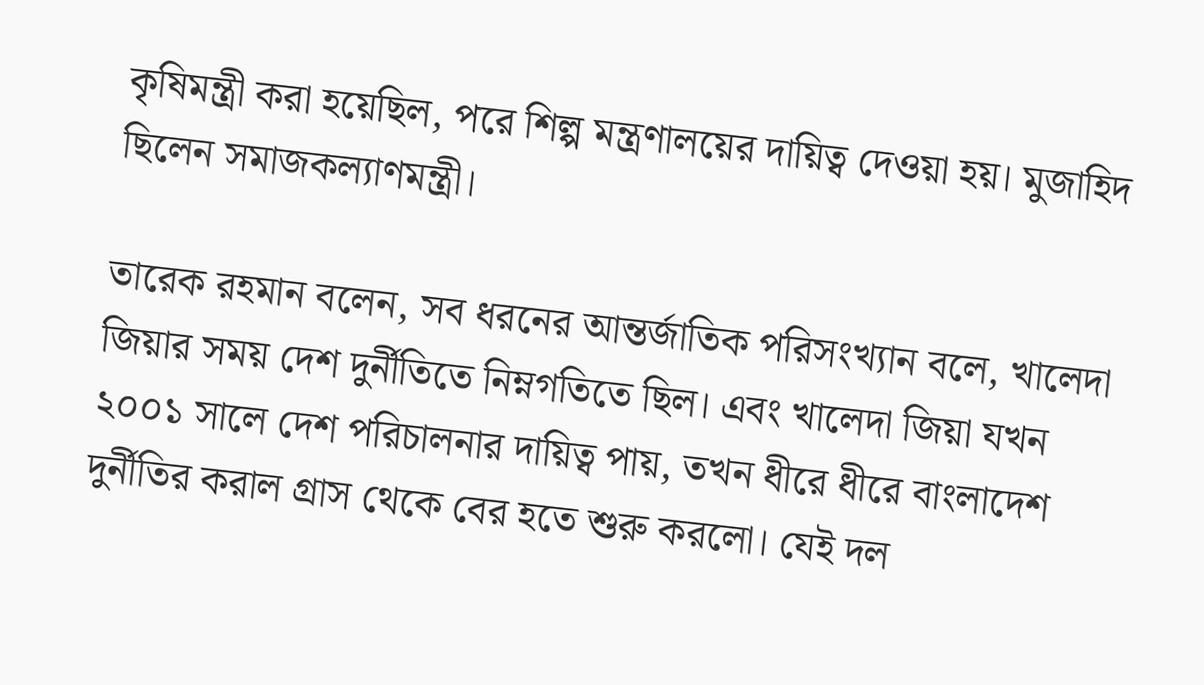কৃষিমন্ত্রী করা হয়েছিল, পরে শিল্প মন্ত্রণালয়ের দায়িত্ব দেওয়া হয়। মুজাহিদ ছিলেন সমাজকল্যাণমন্ত্রী।

তারেক রহমান বলেন, সব ধরনের আন্তর্জাতিক পরিসংখ্যান বলে, খালেদা জিয়ার সময় দেশ দুর্নীতিতে নিম্নগতিতে ছিল। এবং খালেদা জিয়া যখন ২০০১ সালে দেশ পরিচালনার দায়িত্ব পায়, তখন ধীরে ধীরে বাংলাদেশ দুর্নীতির করাল গ্রাস থেকে বের হতে শুরু করলো। যেই দল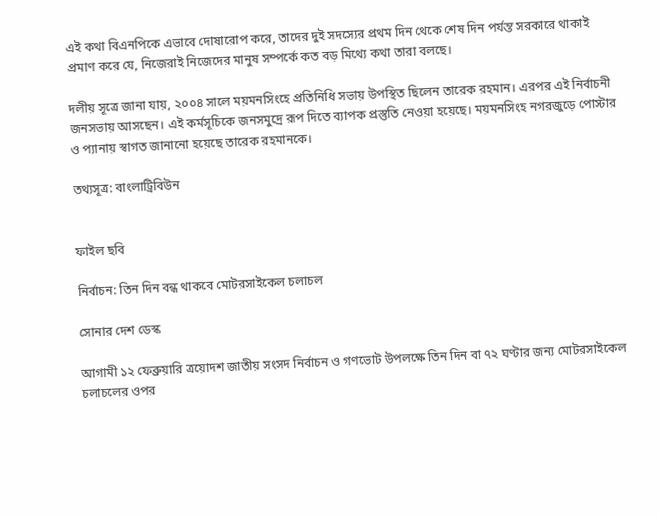এই কথা বিএনপিকে এভাবে দোষারোপ করে, তাদের দুই সদস্যের প্রথম দিন থেকে শেষ দিন পর্যন্ত সরকারে থাকাই প্রমাণ করে যে, নিজেরাই নিজেদের মানুষ সম্পর্কে কত বড় মিথ্যে কথা তারা বলছে।

দলীয় সূত্রে জানা যায়, ২০০৪ সালে ময়মনসিংহে প্রতিনিধি সভায় উপস্থিত ছিলেন তারেক রহমান। এরপর এই নির্বাচনী জনসভায় আসছেন। এই কর্মসূচিকে জনসমুদ্রে রূপ দিতে ব্যাপক প্রস্তুতি নেওয়া হয়েছে। ময়মনসিংহ নগরজুড়ে পোস্টার ও প্যানায় স্বাগত জানানো হয়েছে তারেক রহমানকে।

তথ্যসূত্র: বাংলাট্রিবিউন


ফাইল ছবি

নির্বাচন: তিন দিন বন্ধ থাকবে মোটরসাইকেল চলাচল

সোনার দেশ ডেস্ক

আগামী ১২ ফেব্রুয়ারি ত্রয়োদশ জাতীয় সংসদ নির্বাচন ও গণভোট উপলক্ষে তিন দিন বা ৭২ ঘণ্টার জন্য মোটরসাইকেল চলাচলের ওপর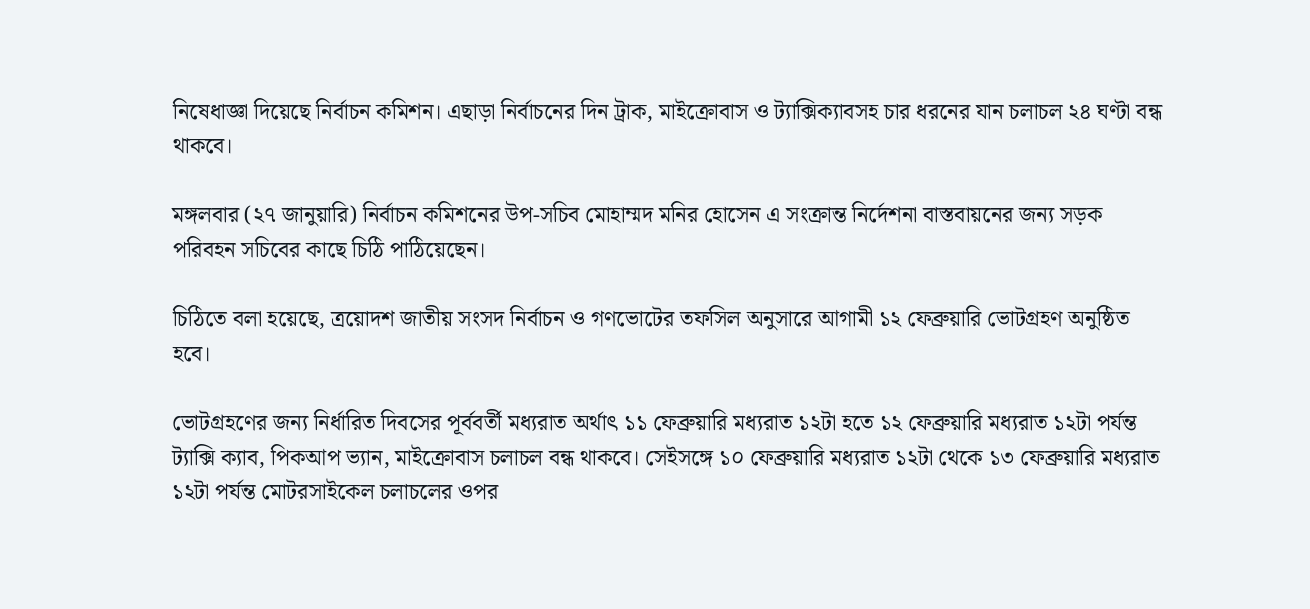নিষেধাজ্ঞা দিয়েছে নির্বাচন কমিশন। এছাড়া নির্বাচনের দিন ট্রাক, মাইক্রোবাস ও ট্যাক্সিক্যাবসহ চার ধরনের যান চলাচল ২৪ ঘণ্টা বন্ধ থাকবে।

মঙ্গলবার (২৭ জানুয়ারি) নির্বাচন কমিশনের উপ-সচিব মোহাম্মদ মনির হোসেন এ সংক্রান্ত নির্দেশনা বাস্তবায়নের জন্য সড়ক পরিবহন সচিবের কাছে চিঠি পাঠিয়েছেন।

চিঠিতে বলা হয়েছে, ত্রয়োদশ জাতীয় সংসদ নির্বাচন ও গণভোটের তফসিল অনুসারে আগামী ১২ ফেব্রুয়ারি ভোটগ্রহণ অনুষ্ঠিত হবে।

ভোটগ্রহণের জন্য নির্ধারিত দিবসের পূর্ববর্তী মধ্যরাত অর্থাৎ ১১ ফেব্রুয়ারি মধ্যরাত ১২টা হতে ১২ ফেব্রুয়ারি মধ্যরাত ১২টা পর্যন্ত ট্যাক্সি ক্যাব, পিকআপ ভ্যান, মাইক্রোবাস চলাচল বন্ধ থাকবে। সেইসঙ্গে ১০ ফেব্রুয়ারি মধ্যরাত ১২টা থেকে ১৩ ফেব্রুয়ারি মধ্যরাত ১২টা পর্যন্ত মোটরসাইকেল চলাচলের ওপর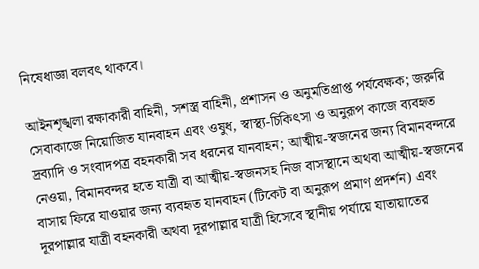নিষেধাজ্ঞা বলবৎ থাকবে।

আইনশৃঙ্খলা রক্ষাকারী বাহিনী, সশস্ত্র বাহিনী, প্রশাসন ও অনুমতিপ্রাপ্ত পর্যবেক্ষক; জরুরি সেবাকাজে নিয়োজিত যানবাহন এবং ওষুধ, স্বাস্থ্য-চিকিৎসা ও অনুরূপ কাজে ব্যবহৃত দ্রব্যাদি ও সংবাদপত্র বহনকারী সব ধরনের যানবাহন; আত্মীয়-স্বজনের জন্য বিমানবন্দরে নেওয়া, বিমানবন্দর হতে যাত্রী বা আত্মীয়-স্বজনসহ নিজ বাসস্থানে অথবা আত্মীয়-স্বজনের বাসায় ফিরে যাওয়ার জন্য ব্যবহৃত যানবাহন (টিকেট বা অনুরূপ প্রমাণ প্রদর্শন) এবং দূরপাল্লার যাত্রী বহনকারী অথবা দূরপাল্লার যাত্রী হিসেবে স্থানীয় পর্যায়ে যাতায়াতের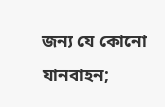জন্য যে কোনো যানবাহন;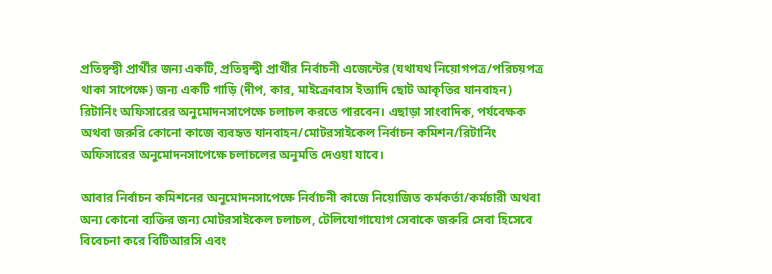প্রতিদ্বন্দ্বী প্রার্থীর জন্য একটি, প্রতিদ্বন্দ্বী প্রার্থীর নির্বাচনী এজেন্টের (যথাযথ নিয়োগপত্র/পরিচয়পত্র থাকা সাপেক্ষে) জন্য একটি গাড়ি (দীপ, কার, মাইক্রোবাস ইত্যাদি ছোট আকৃতির যানবাহন) রিটার্নিং অফিসারের অনুমোদনসাপেক্ষে চলাচল করতে পারবেন। এছাড়া সাংবাদিক, পর্যবেক্ষক অথবা জরুরি কোনো কাজে ব্যবহৃত যানবাহন/মোটরসাইকেল নির্বাচন কমিশন/রিটার্নিং অফিসারের অনুমোদনসাপেক্ষে চলাচলের অনুমতি দেওয়া যাবে।

আবার নির্বাচন কমিশনের অনুমোদনসাপেক্ষে নির্বাচনী কাজে নিয়োজিত কর্মকর্তা/কর্মচারী অথবা অন্য কোনো ব্যক্তির জন্য মোটরসাইকেল চলাচল, টেলিযোগাযোগ সেবাকে জরুরি সেবা হিসেবে বিবেচনা করে বিটিআরসি এবং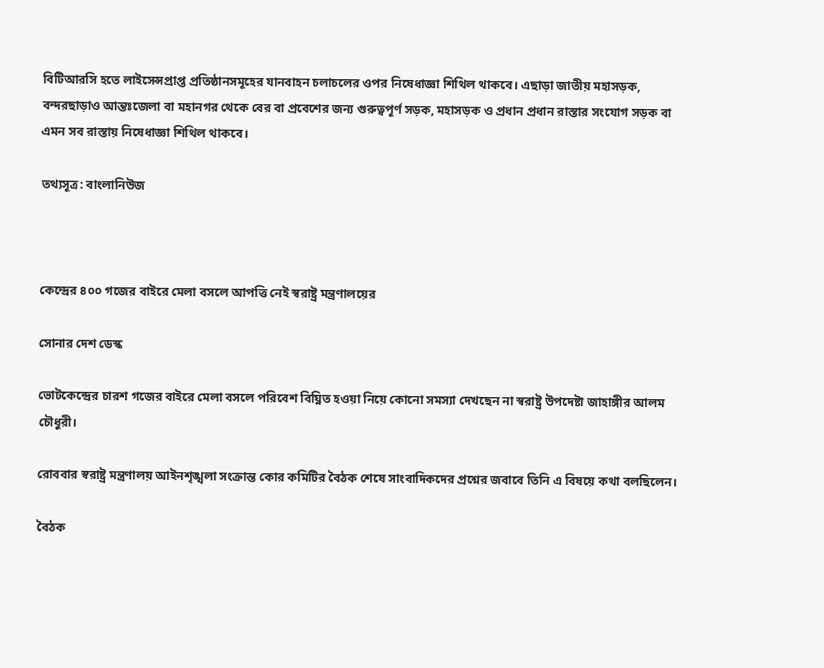বিটিআরসি হতে লাইসেন্সপ্রাপ্ত প্রতিষ্ঠানসমূহের যানবাহন চলাচলের ওপর নিষেধাজ্ঞা শিথিল থাকবে। এছাড়া জাতীয় মহাসড়ক, বন্দরছাড়াও আন্তঃজেলা বা মহানগর থেকে বের বা প্রবেশের জন্য গুরুত্বপূর্ণ সড়ক, মহাসড়ক ও প্রধান প্রধান রাস্তার সংযোগ সড়ক বা এমন সব রাস্তায় নিষেধাজ্ঞা শিথিল থাকবে।

তথ্যসূত্র: বাংলানিউজ



কেন্দ্রের ৪০০ গজের বাইরে মেলা বসলে আপত্তি নেই স্বরাষ্ট্র মন্ত্রণালয়ের

সোনার দেশ ডেস্ক

ভোটকেন্দ্রের চারশ গজের বাইরে মেলা বসলে পরিবেশ বিঘ্নিত হওয়া নিয়ে কোনো সমস্যা দেখছেন না স্বরাষ্ট্র উপদেষ্টা জাহাঙ্গীর আলম চৌধুরী।

রোববার স্বরাষ্ট্র মন্ত্রণালয় আইনশৃঙ্খলা সংক্রান্ত কোর কমিটির বৈঠক শেষে সাংবাদিকদের প্রশ্নের জবাবে তিনি এ বিষয়ে কথা বলছিলেন।

বৈঠক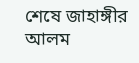শেষে জাহাঙ্গীর আলম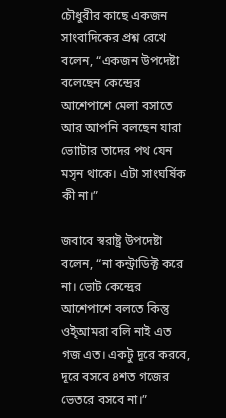চৌধুরীর কাছে একজন সাংবাদিকের প্রশ্ন রেখে বলেন, “একজন উপদেষ্টা বলেছেন কেন্দ্রের আশেপাশে মেলা বসাতে আর আপনি বলছেন যারা ভোাটার তাদের পথ যেন মসৃন থাকে। এটা সাংঘর্ষিক কী না।”

জবাবে স্বরাষ্ট্র উপদেষ্টা বলেন, “না কন্ট্রাডিক্ট করে না। ভোট কেন্দ্রের আশেপাশে বলতে কিন্তু ওইৃআমরা বলি নাই এত গজ এত। একটু দূরে করবে, দূরে বসবে ৪শত গজের ভেতরে বসবে না।”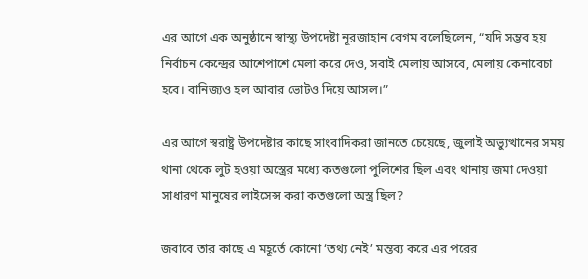এর আগে এক অনুষ্ঠানে স্বাস্থ্য উপদেষ্টা নূরজাহান বেগম বলেছিলেন, “যদি সম্ভব হয় নির্বাচন কেন্দ্রের আশেপাশে মেলা করে দেও, সবাই মেলায় আসবে, মেলায় কেনাবেচা হবে। বানিজ্যও হল আবার ভোটও দিয়ে আসল।”

এর আগে স্বরাষ্ট্র উপদেষ্টার কাছে সাংবাদিকরা জানতে চেয়েছে, জুলাই অভ্যুত্থানের সময় থানা থেকে লুট হওয়া অস্ত্রের মধ্যে কতগুলো পুলিশের ছিল এবং থানায় জমা দেওয়া সাধারণ মানুষের লাইসেন্স করা কতগুলো অস্ত্র ছিল?

জবাবে তার কাছে এ মহূর্তে কোনো ‘তথ্য নেই’ মন্তব্য করে এর পরের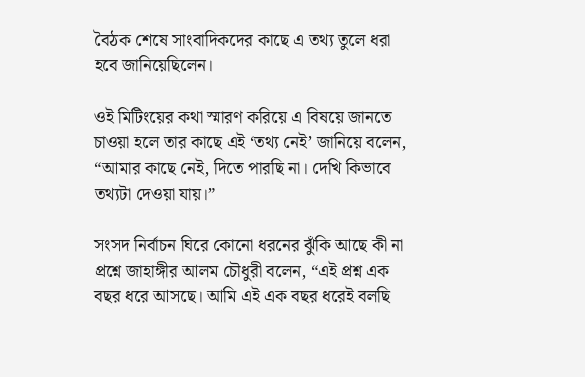বৈঠক শেষে সাংবাদিকদের কাছে এ তথ্য তুলে ধরা হবে জানিয়েছিলেন।

ওই মিটিংয়ের কথা স্মারণ করিয়ে এ বিষয়ে জানতে চাওয়া হলে তার কাছে এই ‘তথ্য নেই’ জানিয়ে বলেন, “আমার কাছে নেই, দিতে পারছি না। দেখি কিভাবে তথ্যটা দেওয়া যায়।”

সংসদ নির্বাচন ঘিরে কোনো ধরনের ঝুঁকি আছে কী না প্রশ্নে জাহাঙ্গীর আলম চৌধুরী বলেন, “এই প্রশ্ন এক বছর ধরে আসছে। আমি এই এক বছর ধরেই বলছি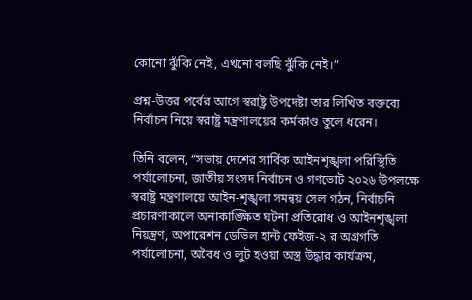কোনো ঝুঁকি নেই, এখনো বলছি ঝুঁকি নেই।”

প্রশ্ন-উত্তর পর্বের আগে স্বরাষ্ট্র উপদেষ্টা তার লিখিত বক্তব্যে নির্বাচন নিয়ে স্বরাষ্ট্র মন্ত্রণালয়ের কর্মকাণ্ড তুলে ধরেন।

তিনি বলেন, “সভায় দেশের সার্বিক আইনশৃঙ্খলা পরিস্থিতি পর্যালোচনা, জাতীয় সংসদ নির্বাচন ও গণভোট ২০২৬ উপলক্ষে স্বরাষ্ট্র মন্ত্রণালয়ে আইন-শৃঙ্খলা সমন্বয় সেল গঠন, নির্বাচনি প্রচারণাকালে অনাকাঙ্ক্ষিত ঘটনা প্রতিরোধ ও আইনশৃঙ্খলা নিয়ন্ত্রণ, অপারেশন ডেভিল হান্ট ফেইজ-২ র অগ্রগতি পর্যালোচনা, অবৈধ ও লুট হওয়া অস্ত্র উদ্ধার কার্যক্রম,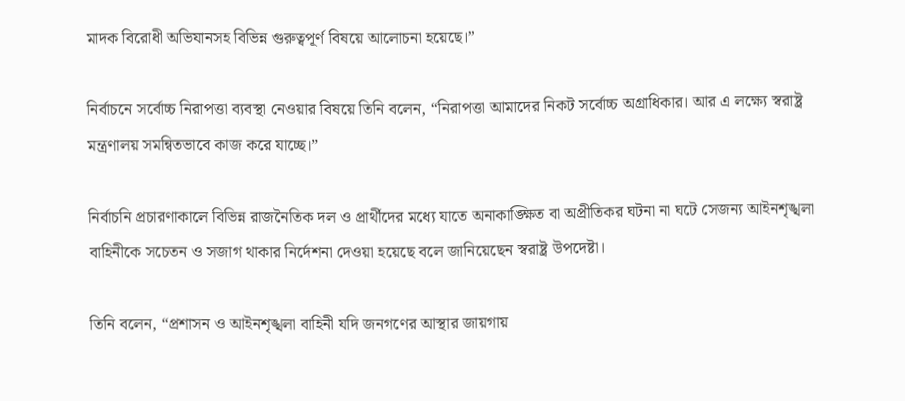মাদক বিরোধী অভিযানসহ বিভিন্ন গুরুত্বপূর্ণ বিষয়ে আলোচনা হয়েছে।”

নির্বাচনে সর্বোচ্চ নিরাপত্তা ব্যবস্থা নেওয়ার বিষয়ে তিনি বলেন, “নিরাপত্তা আমাদের নিকট সর্বোচ্চ অগ্রাধিকার। আর এ লক্ষ্যে স্বরাষ্ট্র মন্ত্রণালয় সমন্বিতভাবে কাজ করে যাচ্ছে।”

নির্বাচনি প্রচারণাকালে বিভিন্ন রাজনৈতিক দল ও প্রার্থীদের মধ্যে যাতে অনাকাঙ্ক্ষিত বা অপ্রীতিকর ঘটনা না ঘটে সেজন্য আইনশৃঙ্খলা বাহিনীকে সচেতন ও সজাগ থাকার নির্দেশনা দেওয়া হয়েছে বলে জানিয়েছেন স্বরাষ্ট্র উপদেষ্টা।

তিনি বলেন, “প্রশাসন ও আইনশৃঙ্খলা বাহিনী যদি জনগণের আস্থার জায়গায়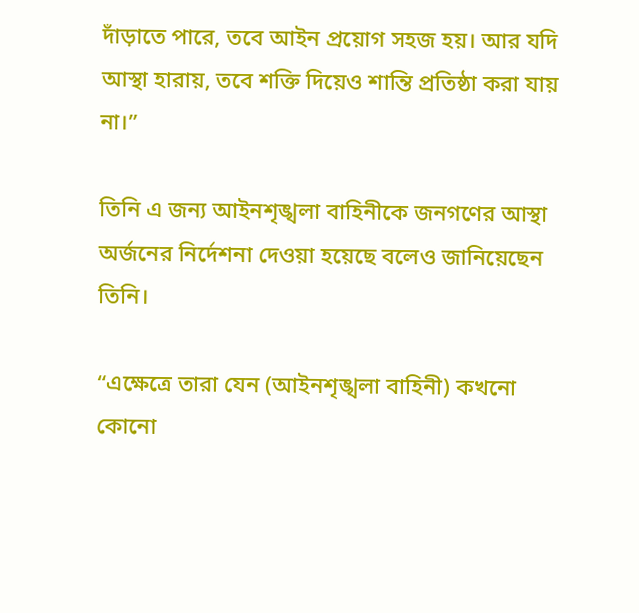দাঁড়াতে পারে, তবে আইন প্রয়োগ সহজ হয়। আর যদি আস্থা হারায়, তবে শক্তি দিয়েও শান্তি প্রতিষ্ঠা করা যায় না।”

তিনি এ জন্য আইনশৃঙ্খলা বাহিনীকে জনগণের আস্থা অর্জনের নির্দেশনা দেওয়া হয়েছে বলেও জানিয়েছেন তিনি।

“এক্ষেত্রে তারা যেন (আইনশৃঙ্খলা বাহিনী) কখনো কোনো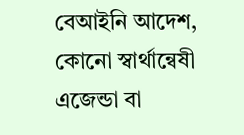বেআইনি আদেশ, কোনো স্বার্থান্বেষী এজেন্ডা বা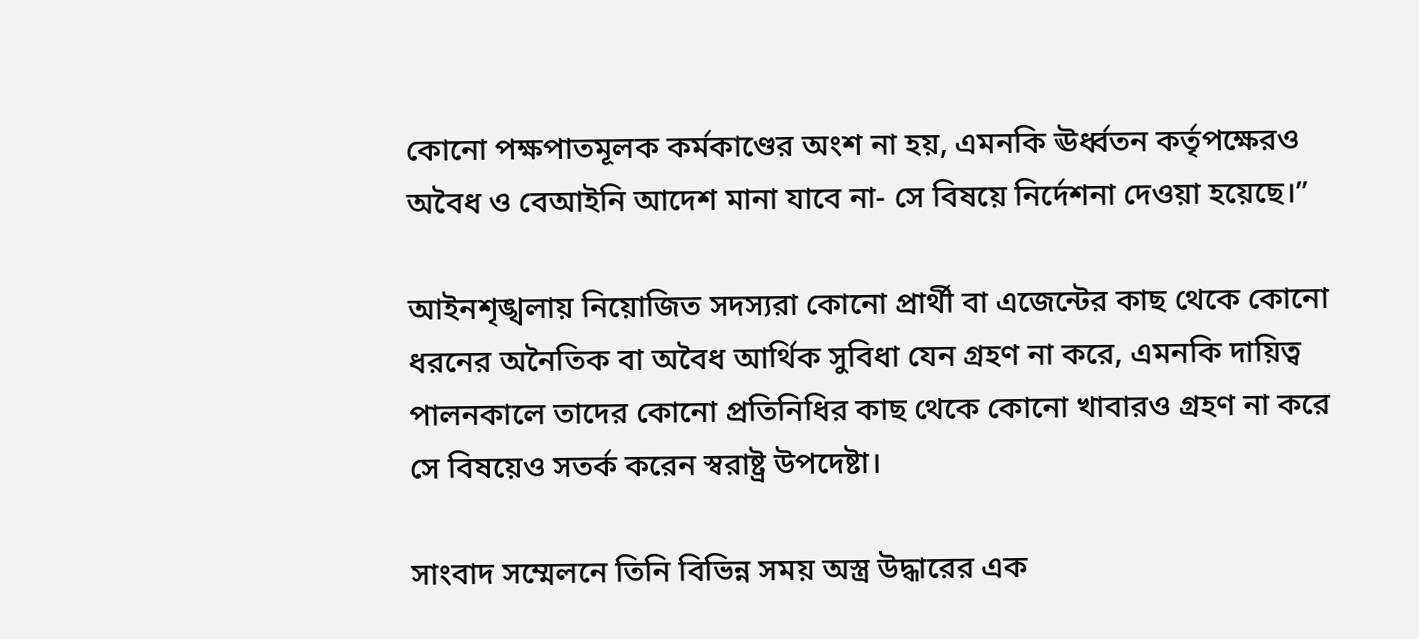কোনো পক্ষপাতমূলক কর্মকাণ্ডের অংশ না হয়, এমনকি ঊর্ধ্বতন কর্তৃপক্ষেরও অবৈধ ও বেআইনি আদেশ মানা যাবে না- সে বিষয়ে নির্দেশনা দেওয়া হয়েছে।”

আইনশৃঙ্খলায় নিয়োজিত সদস্যরা কোনো প্রার্থী বা এজেন্টের কাছ থেকে কোনো ধরনের অনৈতিক বা অবৈধ আর্থিক সুবিধা যেন গ্রহণ না করে, এমনকি দায়িত্ব পালনকালে তাদের কোনো প্রতিনিধির কাছ থেকে কোনো খাবারও গ্রহণ না করে সে বিষয়েও সতর্ক করেন স্বরাষ্ট্র উপদেষ্টা।

সাংবাদ সম্মেলনে তিনি বিভিন্ন সময় অস্ত্র উদ্ধারের এক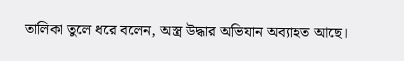তালিকা তুলে ধরে বলেন, অস্ত্র উদ্ধার অভিযান অব্যাহত আছে।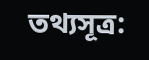তথ্যসূত্র: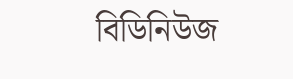বিডিনিউজ